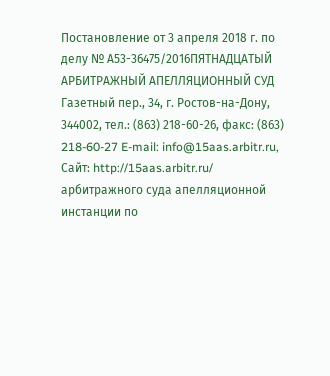Постановление от 3 апреля 2018 г. по делу № А53-36475/2016ПЯТНАДЦАТЫЙ АРБИТРАЖНЫЙ АПЕЛЛЯЦИОННЫЙ СУД Газетный пер., 34, г. Ростов-на-Дону, 344002, тел.: (863) 218-60-26, факс: (863) 218-60-27 E-mail: info@15aas.arbitr.ru, Сайт: http://15aas.arbitr.ru/ арбитражного суда апелляционной инстанции по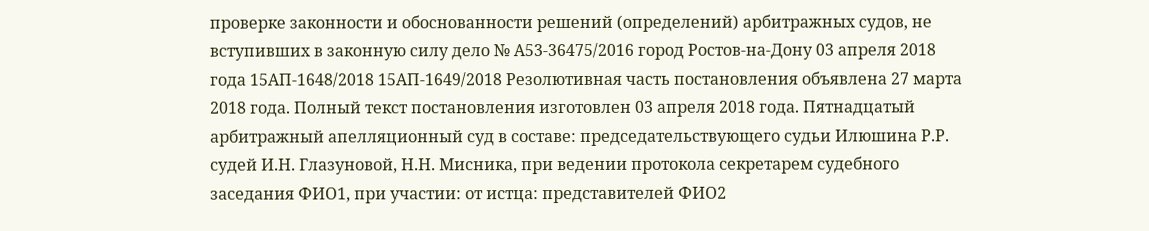проверке законности и обоснованности решений (определений) арбитражных судов, не вступивших в законную силу дело № А53-36475/2016 город Ростов-на-Дону 03 апреля 2018 года 15АП-1648/2018 15АП-1649/2018 Резолютивная часть постановления объявлена 27 марта 2018 года. Полный текст постановления изготовлен 03 апреля 2018 года. Пятнадцатый арбитражный апелляционный суд в составе: председательствующего судьи Илюшина Р.Р. судей И.Н. Глазуновой, Н.Н. Мисника, при ведении протокола секретарем судебного заседания ФИО1, при участии: от истца: представителей ФИО2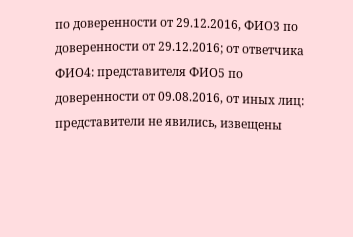по доверенности от 29.12.2016, ФИО3 по доверенности от 29.12.2016; от ответчика ФИО4: представителя ФИО5 по доверенности от 09.08.2016, от иных лиц: представители не явились, извещены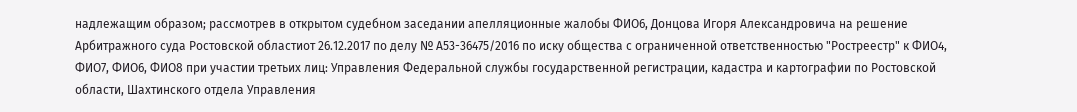надлежащим образом; рассмотрев в открытом судебном заседании апелляционные жалобы ФИО6, Донцова Игоря Александровича на решение Арбитражного суда Ростовской областиот 26.12.2017 по делу № А53-36475/2016 по иску общества с ограниченной ответственностью "Ростреестр" к ФИО4, ФИО7, ФИО6, ФИО8 при участии третьих лиц: Управления Федеральной службы государственной регистрации, кадастра и картографии по Ростовской области, Шахтинского отдела Управления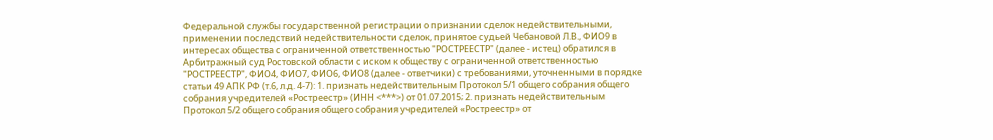Федеральной службы государственной регистрации о признании сделок недействительными, применении последствий недействительности сделок, принятое судьей Чебановой Л.В., ФИО9 в интересах общества с ограниченной ответственностью "РОСТРЕЕСТР" (далее - истец) обратился в Арбитражный суд Ростовской области с иском к обществу с ограниченной ответственностью "РОСТРЕЕСТР", ФИО4, ФИО7, ФИО6, ФИО8 (далее - ответчики) с требованиями, уточненными в порядке статьи 49 АПК РФ (т.6, л.д. 4-7): 1. признать недействительным Протокол 5/1 общего собрания общего собрания учредителей «Ростреестр» (ИНН <***>) от 01.07.2015; 2. признать недействительным Протокол 5/2 общего собрания общего собрания учредителей «Ростреестр» от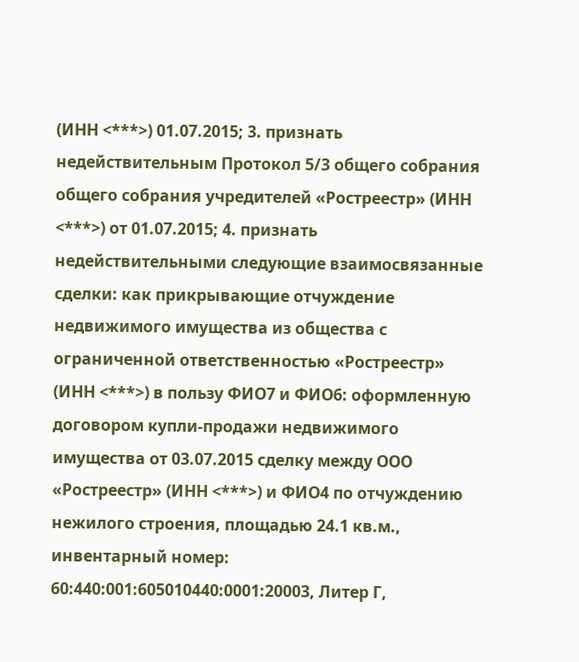(ИНН <***>) 01.07.2015; 3. признать недействительным Протокол 5/3 общего собрания общего собрания учредителей «Ростреестр» (ИНН <***>) от 01.07.2015; 4. признать недействительными следующие взаимосвязанные сделки: как прикрывающие отчуждение недвижимого имущества из общества с ограниченной ответственностью «Ростреестр» (ИНН <***>) в пользу ФИО7 и ФИО6: оформленную договором купли-продажи недвижимого имущества от 03.07.2015 сделку между ООО «Ростреестр» (ИНН <***>) и ФИО4 по отчуждению нежилого строения, площадью 24.1 кв.м., инвентарный номер: 60:440:001:605010440:0001:20003, Литер Г,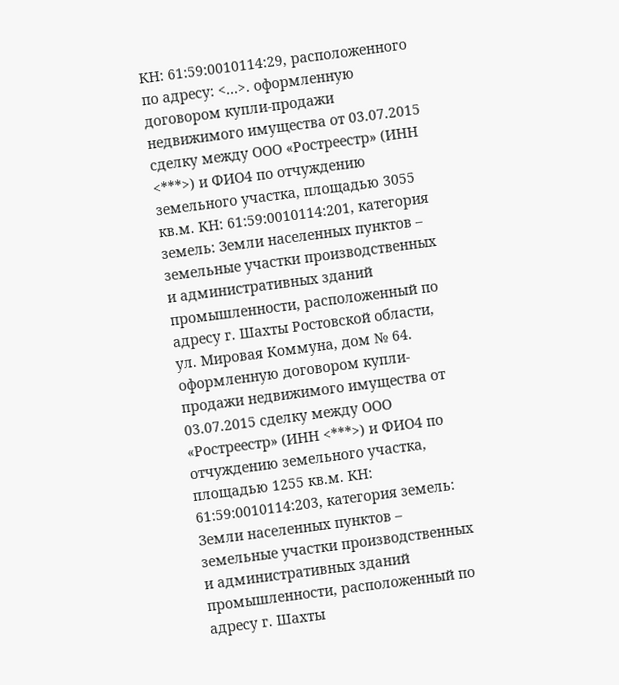КН: 61:59:0010114:29, расположенного по адресу: <...>. оформленную договором купли-продажи недвижимого имущества от 03.07.2015 сделку между ООО «Ростреестр» (ИНН <***>) и ФИО4 по отчуждению земельного участка, площадью 3055 кв.м. КН: 61:59:0010114:201, категория земель: Земли населенных пунктов – земельные участки производственных и административных зданий промышленности, расположенный по адресу г. Шахты Ростовской области, ул. Мировая Коммуна, дом № 64. оформленную договором купли-продажи недвижимого имущества от 03.07.2015 сделку между ООО «Ростреестр» (ИНН <***>) и ФИО4 по отчуждению земельного участка, площадью 1255 кв.м. КН: 61:59:0010114:203, категория земель: Земли населенных пунктов – земельные участки производственных и административных зданий промышленности, расположенный по адресу г. Шахты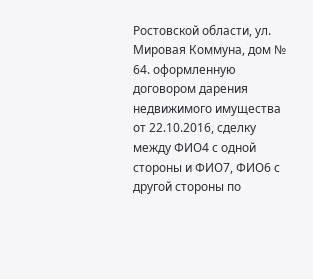Ростовской области, ул. Мировая Коммуна, дом № 64. оформленную договором дарения недвижимого имущества от 22.10.2016, сделку между ФИО4 с одной стороны и ФИО7, ФИО6 с другой стороны по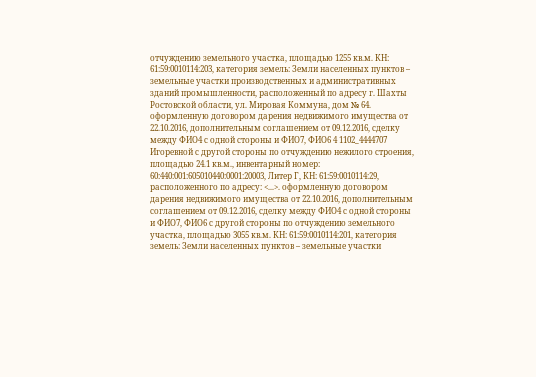отчуждению земельного участка, площадью 1255 кв.м. КН: 61:59:0010114:203, категория земель: Земли населенных пунктов – земельные участки производственных и административных зданий промышленности, расположенный по адресу г. Шахты Ростовской области, ул. Мировая Коммуна, дом № 64. оформленную договором дарения недвижимого имущества от 22.10.2016, дополнительным соглашением от 09.12.2016, сделку между ФИО4 с одной стороны и ФИО7, ФИО6 4 1102_4444707 Игоревной с другой стороны по отчуждению нежилого строения, площадью 24.1 кв.м., инвентарный номер: 60:440:001:605010440:0001:20003, Литер Г, КН: 61:59:0010114:29, расположенного по адресу: <...>. оформленную договором дарения недвижимого имущества от 22.10.2016, дополнительным соглашением от 09.12.2016, сделку между ФИО4 с одной стороны и ФИО7, ФИО6 с другой стороны по отчуждению земельного участка, площадью 3055 кв.м. КН: 61:59:0010114:201, категория земель: Земли населенных пунктов – земельные участки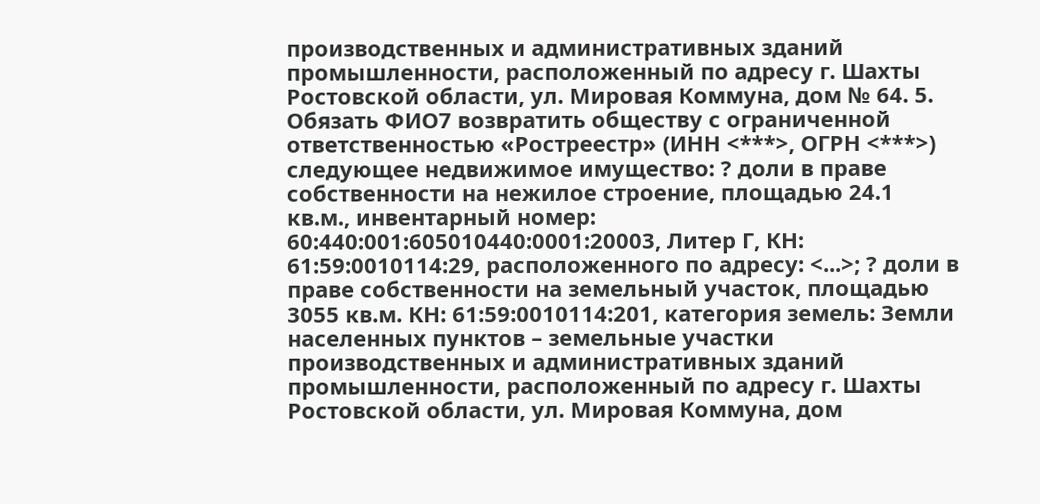производственных и административных зданий промышленности, расположенный по адресу г. Шахты Ростовской области, ул. Мировая Коммуна, дом № 64. 5. Обязать ФИО7 возвратить обществу с ограниченной ответственностью «Ростреестр» (ИНН <***>, ОГРН <***>) следующее недвижимое имущество: ? доли в праве собственности на нежилое строение, площадью 24.1 кв.м., инвентарный номер: 60:440:001:605010440:0001:20003, Литер Г, КН: 61:59:0010114:29, расположенного по адресу: <...>; ? доли в праве собственности на земельный участок, площадью 3055 кв.м. КН: 61:59:0010114:201, категория земель: Земли населенных пунктов – земельные участки производственных и административных зданий промышленности, расположенный по адресу г. Шахты Ростовской области, ул. Мировая Коммуна, дом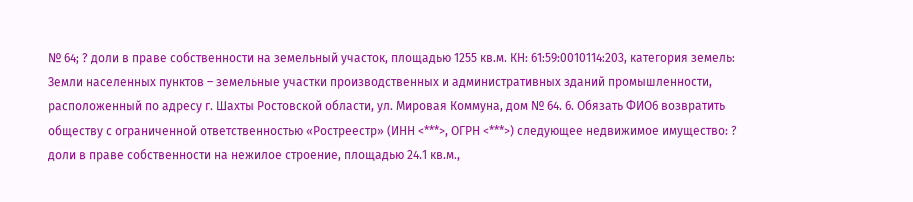№ 64; ? доли в праве собственности на земельный участок, площадью 1255 кв.м. КН: 61:59:0010114:203, категория земель: Земли населенных пунктов – земельные участки производственных и административных зданий промышленности, расположенный по адресу г. Шахты Ростовской области, ул. Мировая Коммуна, дом № 64. 6. Обязать ФИО6 возвратить обществу с ограниченной ответственностью «Ростреестр» (ИНН <***>, ОГРН <***>) следующее недвижимое имущество: ? доли в праве собственности на нежилое строение, площадью 24.1 кв.м.,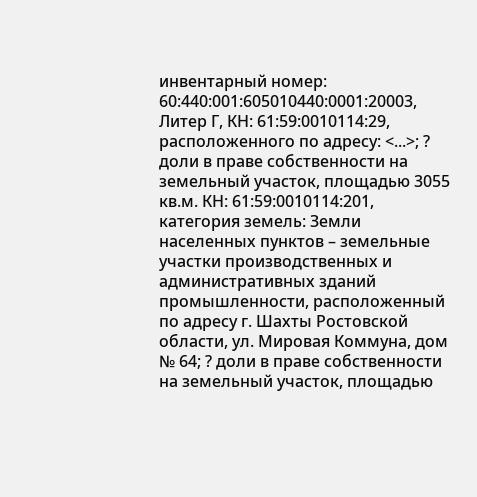инвентарный номер: 60:440:001:605010440:0001:20003, Литер Г, КН: 61:59:0010114:29, расположенного по адресу: <...>; ? доли в праве собственности на земельный участок, площадью 3055 кв.м. КН: 61:59:0010114:201, категория земель: Земли населенных пунктов – земельные участки производственных и административных зданий промышленности, расположенный по адресу г. Шахты Ростовской области, ул. Мировая Коммуна, дом № 64; ? доли в праве собственности на земельный участок, площадью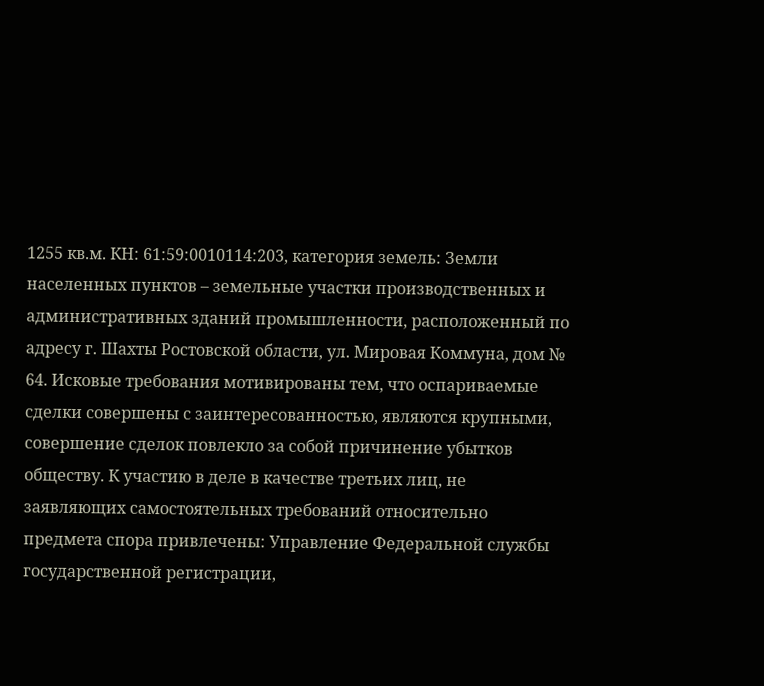1255 кв.м. КН: 61:59:0010114:203, категория земель: Земли населенных пунктов – земельные участки производственных и административных зданий промышленности, расположенный по адресу г. Шахты Ростовской области, ул. Мировая Коммуна, дом № 64. Исковые требования мотивированы тем, что оспариваемые сделки совершены с заинтересованностью, являются крупными, совершение сделок повлекло за собой причинение убытков обществу. К участию в деле в качестве третьих лиц, не заявляющих самостоятельных требований относительно предмета спора привлечены: Управление Федеральной службы государственной регистрации,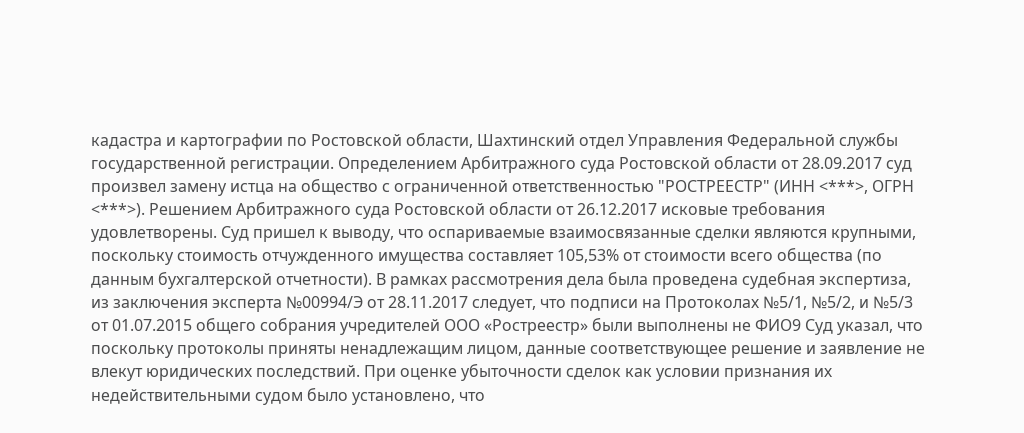кадастра и картографии по Ростовской области, Шахтинский отдел Управления Федеральной службы государственной регистрации. Определением Арбитражного суда Ростовской области от 28.09.2017 суд произвел замену истца на общество с ограниченной ответственностью "РОСТРЕЕСТР" (ИНН <***>, ОГРН <***>). Решением Арбитражного суда Ростовской области от 26.12.2017 исковые требования удовлетворены. Суд пришел к выводу, что оспариваемые взаимосвязанные сделки являются крупными, поскольку стоимость отчужденного имущества составляет 105,53% от стоимости всего общества (по данным бухгалтерской отчетности). В рамках рассмотрения дела была проведена судебная экспертиза, из заключения эксперта №00994/Э от 28.11.2017 следует, что подписи на Протоколах №5/1, №5/2, и №5/3 от 01.07.2015 общего собрания учредителей ООО «Ростреестр» были выполнены не ФИО9 Суд указал, что поскольку протоколы приняты ненадлежащим лицом, данные соответствующее решение и заявление не влекут юридических последствий. При оценке убыточности сделок как условии признания их недействительными судом было установлено, что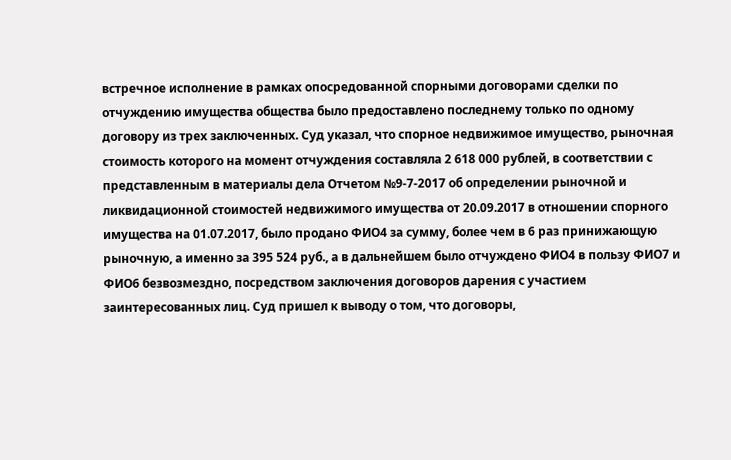встречное исполнение в рамках опосредованной спорными договорами сделки по отчуждению имущества общества было предоставлено последнему только по одному договору из трех заключенных. Суд указал, что спорное недвижимое имущество, рыночная стоимость которого на момент отчуждения составляла 2 618 000 рублей, в соответствии с представленным в материалы дела Отчетом №9-7-2017 об определении рыночной и ликвидационной стоимостей недвижимого имущества от 20.09.2017 в отношении спорного имущества на 01.07.2017, было продано ФИО4 за сумму, более чем в 6 раз принижающую рыночную, а именно за 395 524 руб., а в дальнейшем было отчуждено ФИО4 в пользу ФИО7 и ФИО6 безвозмездно, посредством заключения договоров дарения с участием заинтересованных лиц. Суд пришел к выводу о том, что договоры,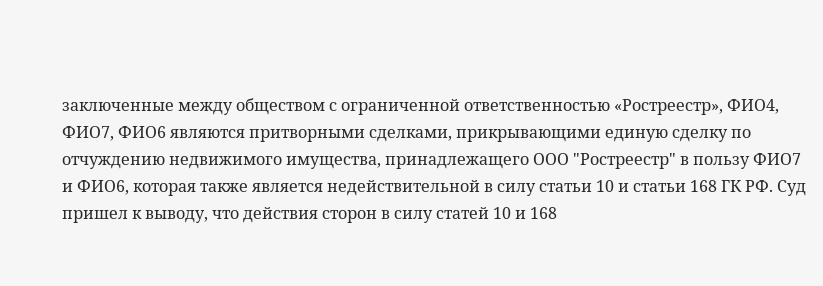заключенные между обществом с ограниченной ответственностью «Ростреестр», ФИО4, ФИО7, ФИО6 являются притворными сделками, прикрывающими единую сделку по отчуждению недвижимого имущества, принадлежащего ООО "Ростреестр" в пользу ФИО7 и ФИО6, которая также является недействительной в силу статьи 10 и статьи 168 ГК РФ. Суд пришел к выводу, что действия сторон в силу статей 10 и 168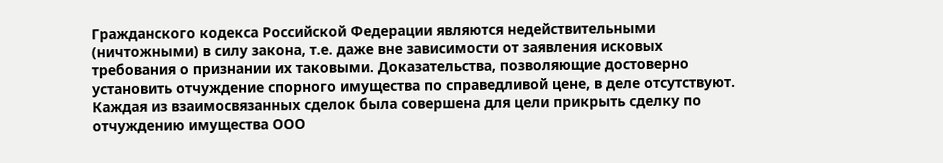Гражданского кодекса Российской Федерации являются недействительными (ничтожными) в силу закона, т.е. даже вне зависимости от заявления исковых требования о признании их таковыми. Доказательства, позволяющие достоверно установить отчуждение спорного имущества по справедливой цене, в деле отсутствуют. Каждая из взаимосвязанных сделок была совершена для цели прикрыть сделку по отчуждению имущества ООО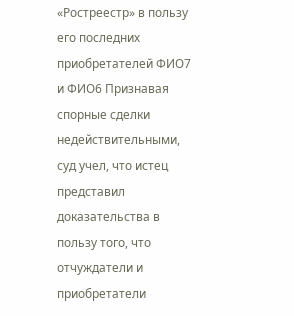«Ростреестр» в пользу его последних приобретателей ФИО7 и ФИО6 Признавая спорные сделки недействительными, суд учел, что истец представил доказательства в пользу того, что отчуждатели и приобретатели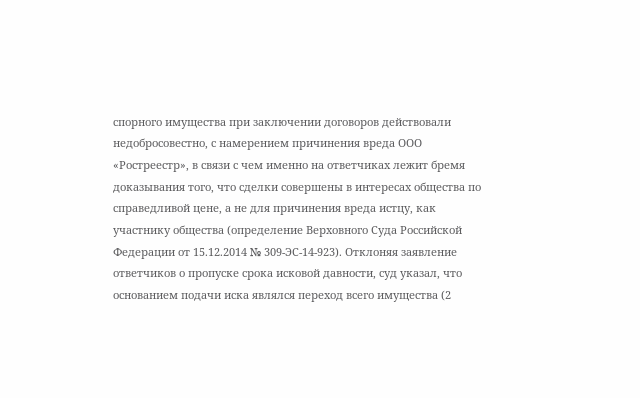спорного имущества при заключении договоров действовали недобросовестно, с намерением причинения вреда ООО «Ростреестр», в связи с чем именно на ответчиках лежит бремя доказывания того, что сделки совершены в интересах общества по справедливой цене, а не для причинения вреда истцу, как участнику общества (определение Верховного Суда Российской Федерации от 15.12.2014 № 309-ЭС-14-923). Отклоняя заявление ответчиков о пропуске срока исковой давности, суд указал, что основанием подачи иска являлся переход всего имущества (2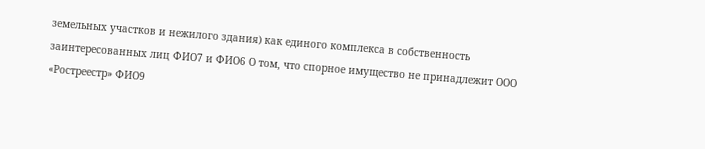земельных участков и нежилого здания) как единого комплекса в собственность заинтересованных лиц ФИО7 и ФИО6 О том, что спорное имущество не принадлежит ООО «Ростреестр» ФИО9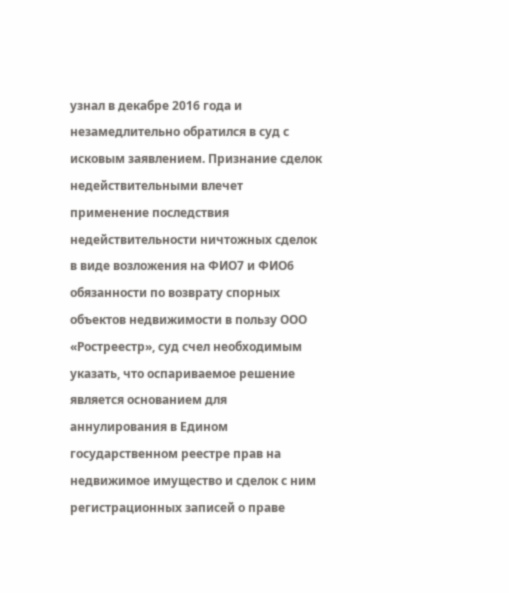узнал в декабре 2016 года и незамедлительно обратился в суд с исковым заявлением. Признание сделок недействительными влечет применение последствия недействительности ничтожных сделок в виде возложения на ФИО7 и ФИО6 обязанности по возврату спорных объектов недвижимости в пользу ООО «Ростреестр», суд счел необходимым указать, что оспариваемое решение является основанием для аннулирования в Едином государственном реестре прав на недвижимое имущество и сделок с ним регистрационных записей о праве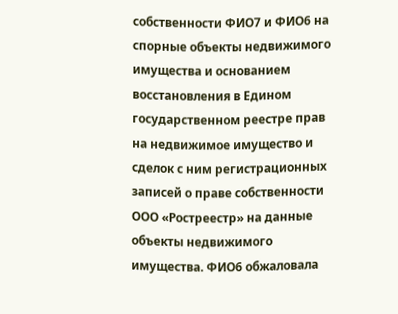собственности ФИО7 и ФИО6 на спорные объекты недвижимого имущества и основанием восстановления в Едином государственном реестре прав на недвижимое имущество и сделок с ним регистрационных записей о праве собственности ООО «Ростреестр» на данные объекты недвижимого имущества. ФИО6 обжаловала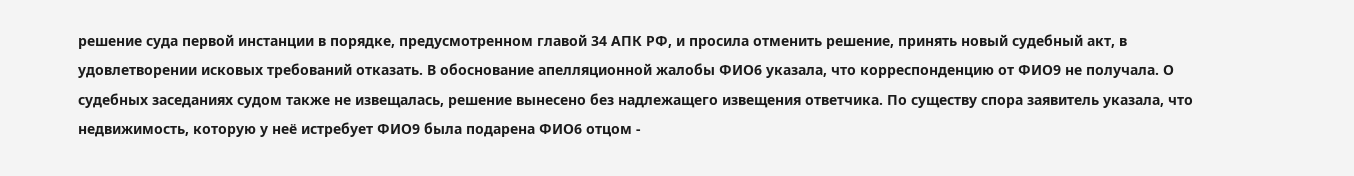решение суда первой инстанции в порядке, предусмотренном главой 34 АПК РФ, и просила отменить решение, принять новый судебный акт, в удовлетворении исковых требований отказать. В обоснование апелляционной жалобы ФИО6 указала, что корреспонденцию от ФИО9 не получала. О судебных заседаниях судом также не извещалась, решение вынесено без надлежащего извещения ответчика. По существу спора заявитель указала, что недвижимость, которую у неё истребует ФИО9 была подарена ФИО6 отцом -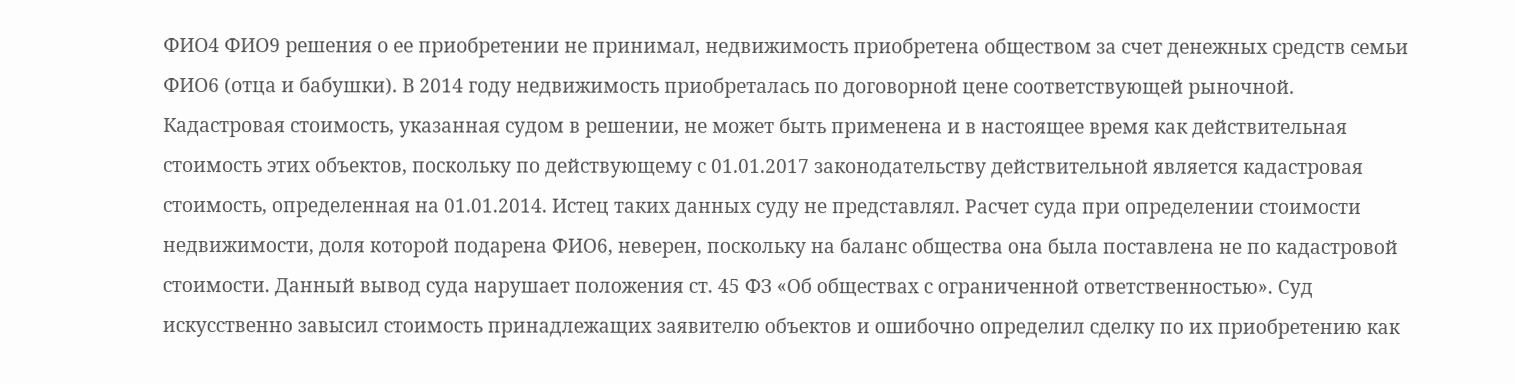ФИО4 ФИО9 решения о ее приобретении не принимал, недвижимость приобретена обществом за счет денежных средств семьи ФИО6 (отца и бабушки). В 2014 году недвижимость приобреталась по договорной цене соответствующей рыночной. Кадастровая стоимость, указанная судом в решении, не может быть применена и в настоящее время как действительная стоимость этих объектов, поскольку по действующему с 01.01.2017 законодательству действительной является кадастровая стоимость, определенная на 01.01.2014. Истец таких данных суду не представлял. Расчет суда при определении стоимости недвижимости, доля которой подарена ФИО6, неверен, поскольку на баланс общества она была поставлена не по кадастровой стоимости. Данный вывод суда нарушает положения ст. 45 ФЗ «Об обществах с ограниченной ответственностью». Суд искусственно завысил стоимость принадлежащих заявителю объектов и ошибочно определил сделку по их приобретению как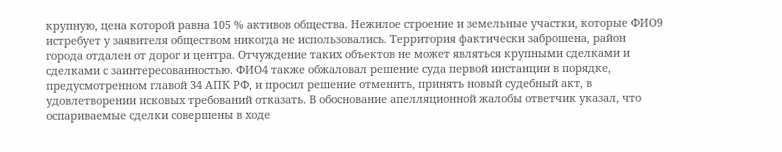крупную, цена которой равна 105 % активов общества. Нежилое строение и земельные участки, которые ФИО9 истребует у заявителя обществом никогда не использовались. Территория фактически заброшена, район города отдален от дорог и центра. Отчуждение таких объектов не может являться крупными сделками и сделками с заинтересованностью. ФИО4 также обжаловал решение суда первой инстанции в порядке, предусмотренном главой 34 АПК РФ, и просил решение отменить, принять новый судебный акт, в удовлетворении исковых требований отказать. В обоснование апелляционной жалобы ответчик указал, что оспариваемые сделки совершены в ходе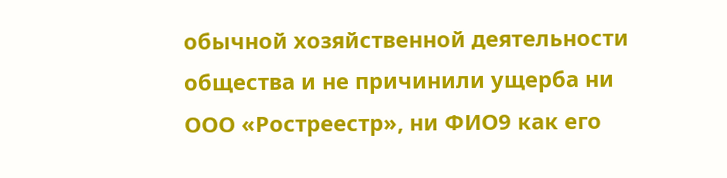обычной хозяйственной деятельности общества и не причинили ущерба ни ООО «Ростреестр», ни ФИО9 как его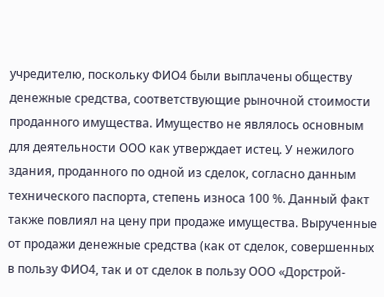учредителю, поскольку ФИО4 были выплачены обществу денежные средства, соответствующие рыночной стоимости проданного имущества. Имущество не являлось основным для деятельности ООО как утверждает истец. У нежилого здания, проданного по одной из сделок, согласно данным технического паспорта, степень износа 100 %. Данный факт также повлиял на цену при продаже имущества. Вырученные от продажи денежные средства (как от сделок, совершенных в пользу ФИО4, так и от сделок в пользу ООО «Дорстрой-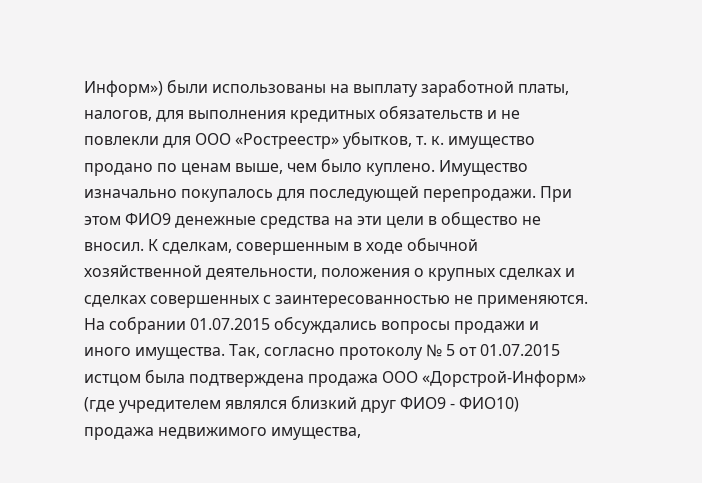Информ») были использованы на выплату заработной платы, налогов, для выполнения кредитных обязательств и не повлекли для ООО «Ростреестр» убытков, т. к. имущество продано по ценам выше, чем было куплено. Имущество изначально покупалось для последующей перепродажи. При этом ФИО9 денежные средства на эти цели в общество не вносил. К сделкам, совершенным в ходе обычной хозяйственной деятельности, положения о крупных сделках и сделках совершенных с заинтересованностью не применяются. На собрании 01.07.2015 обсуждались вопросы продажи и иного имущества. Так, согласно протоколу № 5 от 01.07.2015 истцом была подтверждена продажа ООО «Дорстрой-Информ» (где учредителем являлся близкий друг ФИО9 - ФИО10) продажа недвижимого имущества,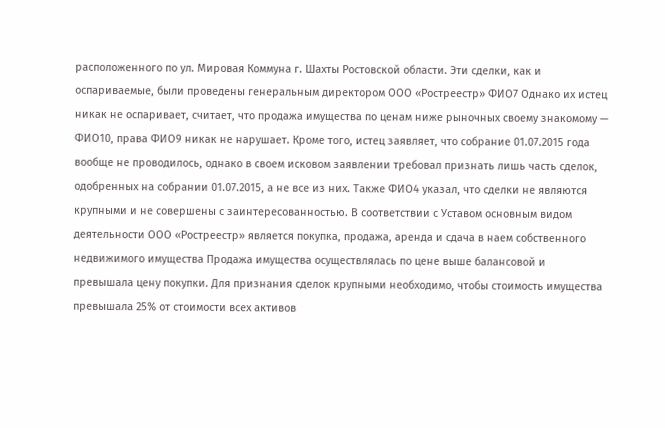расположенного по ул. Мировая Коммуна г. Шахты Ростовской области. Эти сделки, как и оспариваемые, были проведены генеральным директором ООО «Ростреестр» ФИО7 Однако их истец никак не оспаривает, считает, что продажа имущества по ценам ниже рыночных своему знакомому — ФИО10, права ФИО9 никак не нарушает. Кроме того, истец заявляет, что собрание 01.07.2015 года вообще не проводилось, однако в своем исковом заявлении требовал признать лишь часть сделок, одобренных на собрании 01.07.2015, а не все из них. Также ФИО4 указал, что сделки не являются крупными и не совершены с заинтересованностью. В соответствии с Уставом основным видом деятельности ООО «Ростреестр» является покупка, продажа, аренда и сдача в наем собственного недвижимого имущества Продажа имущества осуществлялась по цене выше балансовой и превышала цену покупки. Для признания сделок крупными необходимо, чтобы стоимость имущества превышала 25% от стоимости всех активов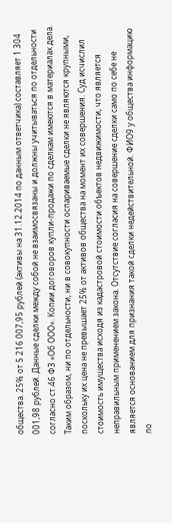общества. 25% от 5 216 007,95 рублей (активы на 31.12.2014 по данным ответчика) составляет 1 304 001,98 рублей. Данные сделки между собой не взаимосвязаны и должны учитываться по отдельности согласно ст.46 ФЗ «Об ООО». Копии договоров купли-продажи по сделкам имеются в материалах дела. Таким образом, ни по отдельности, ни в совокупности оспариваемые сделки не являются крупными, поскольку их цена не превышает 25% от активов общества на момент их совершения. Суд исчислил стоимость имущества исходя из кадастровой стоимости объектов недвижимости, что является неправильным применением закона. Отсутствие согласия на совершение сделки само по себе не является основанием для признания такой сделки недействительной. ФИО9 у общества информацию по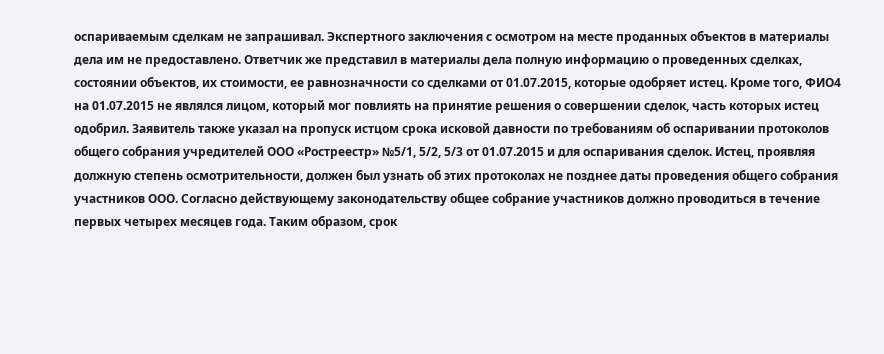оспариваемым сделкам не запрашивал. Экспертного заключения с осмотром на месте проданных объектов в материалы дела им не предоставлено. Ответчик же представил в материалы дела полную информацию о проведенных сделках, состоянии объектов, их стоимости, ее равнозначности со сделками от 01.07.2015, которые одобряет истец. Кроме того, ФИО4 на 01.07.2015 не являлся лицом, который мог повлиять на принятие решения о совершении сделок, часть которых истец одобрил. Заявитель также указал на пропуск истцом срока исковой давности по требованиям об оспаривании протоколов общего собрания учредителей ООО «Ростреестр» №5/1, 5/2, 5/3 от 01.07.2015 и для оспаривания сделок. Истец, проявляя должную степень осмотрительности, должен был узнать об этих протоколах не позднее даты проведения общего собрания участников ООО. Согласно действующему законодательству общее собрание участников должно проводиться в течение первых четырех месяцев года. Таким образом, срок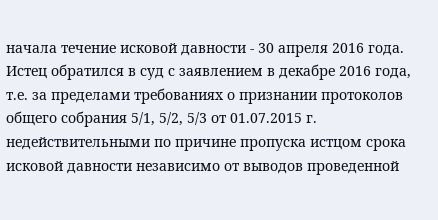начала течение исковой давности - 30 апреля 2016 года. Истец обратился в суд с заявлением в декабре 2016 года, т.е. за пределами требованиях о признании протоколов общего собрания 5/1, 5/2, 5/3 от 01.07.2015 г. недействительными по причине пропуска истцом срока исковой давности независимо от выводов проведенной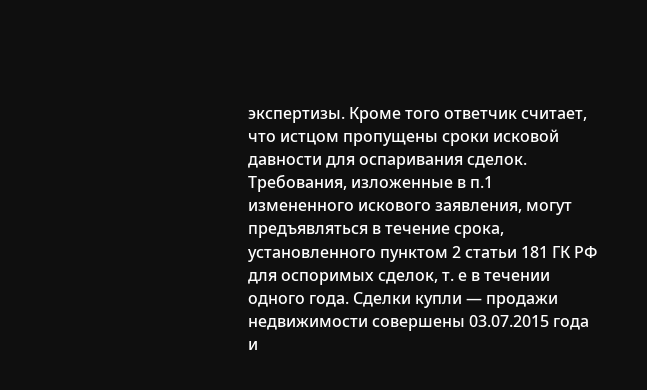экспертизы. Кроме того ответчик считает, что истцом пропущены сроки исковой давности для оспаривания сделок. Требования, изложенные в п.1 измененного искового заявления, могут предъявляться в течение срока, установленного пунктом 2 статьи 181 ГК РФ для оспоримых сделок, т. е в течении одного года. Сделки купли — продажи недвижимости совершены 03.07.2015 года и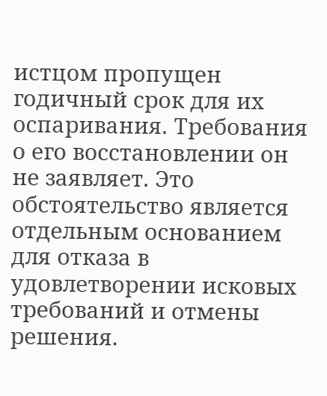истцом пропущен годичный срок для их оспаривания. Требования о его восстановлении он не заявляет. Это обстоятельство является отдельным основанием для отказа в удовлетворении исковых требований и отмены решения.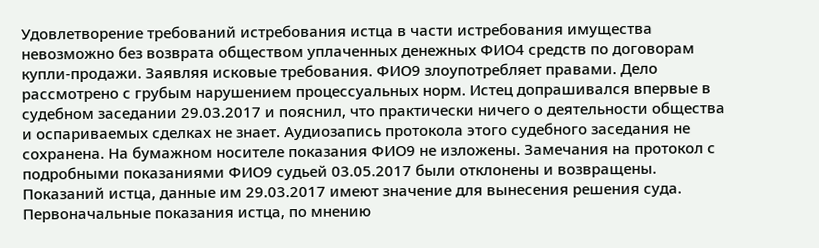Удовлетворение требований истребования истца в части истребования имущества невозможно без возврата обществом уплаченных денежных ФИО4 средств по договорам купли-продажи. Заявляя исковые требования. ФИО9 злоупотребляет правами. Дело рассмотрено с грубым нарушением процессуальных норм. Истец допрашивался впервые в судебном заседании 29.03.2017 и пояснил, что практически ничего о деятельности общества и оспариваемых сделках не знает. Аудиозапись протокола этого судебного заседания не сохранена. На бумажном носителе показания ФИО9 не изложены. Замечания на протокол с подробными показаниями ФИО9 судьей 03.05.2017 были отклонены и возвращены. Показаний истца, данные им 29.03.2017 имеют значение для вынесения решения суда. Первоначальные показания истца, по мнению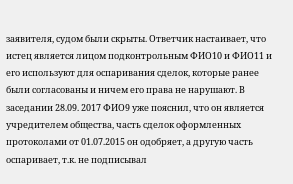заявителя, судом были скрыты. Ответчик настаивает, что истец является лицом подконтрольным ФИО10 и ФИО11 и его используют для оспаривания сделок, которые ранее были согласованы и ничем его права не нарушают. В заседании 28.09. 2017 ФИО9 уже пояснил, что он является учредителем общества, часть сделок оформленных протоколами от 01.07.2015 он одобряет, а другую часть оспаривает, т.к. не подписывал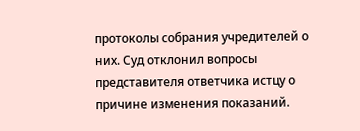протоколы собрания учредителей о них. Суд отклонил вопросы представителя ответчика истцу о причине изменения показаний.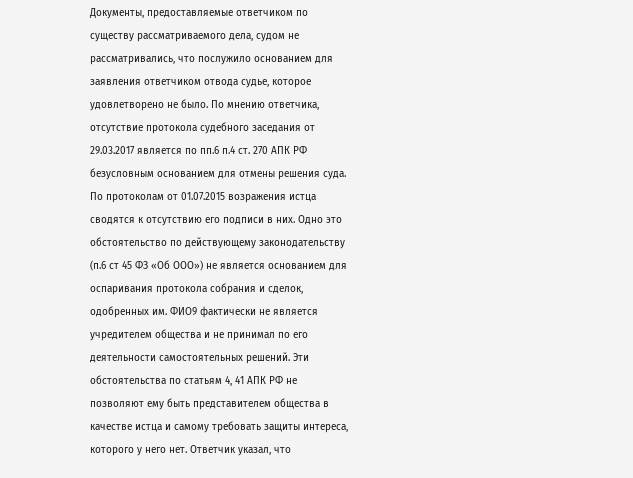Документы, предоставляемые ответчиком по существу рассматриваемого дела, судом не рассматривались, что послужило основанием для заявления ответчиком отвода судье, которое удовлетворено не было. По мнению ответчика, отсутствие протокола судебного заседания от 29.03.2017 является по пп.6 п.4 ст. 270 АПК РФ безусловным основанием для отмены решения суда. По протоколам от 01.07.2015 возражения истца сводятся к отсутствию его подписи в них. Одно это обстоятельство по действующему законодательству (п.6 ст 45 ФЗ «Об ООО») не является основанием для оспаривания протокола собрания и сделок, одобренных им. ФИО9 фактически не является учредителем общества и не принимал по его деятельности самостоятельных решений. Эти обстоятельства по статьям 4, 41 АПК РФ не позволяют ему быть представителем общества в качестве истца и самому требовать защиты интереса, которого у него нет. Ответчик указал, что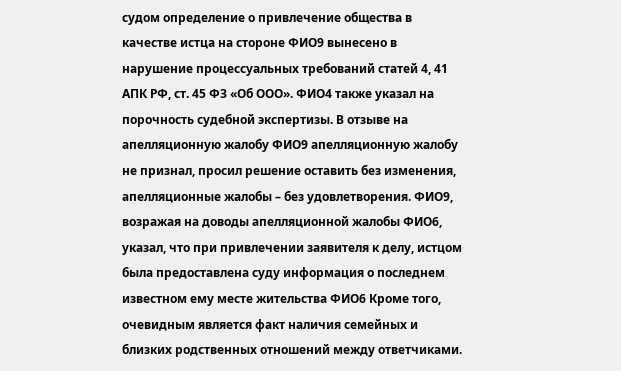судом определение о привлечение общества в качестве истца на стороне ФИО9 вынесено в нарушение процессуальных требований статей 4, 41 АПК РФ, ст. 45 ФЗ «Об ООО». ФИО4 также указал на порочность судебной экспертизы. В отзыве на апелляционную жалобу ФИО9 апелляционную жалобу не признал, просил решение оставить без изменения, апелляционные жалобы – без удовлетворения. ФИО9, возражая на доводы апелляционной жалобы ФИО6, указал, что при привлечении заявителя к делу, истцом была предоставлена суду информация о последнем известном ему месте жительства ФИО6 Кроме того, очевидным является факт наличия семейных и близких родственных отношений между ответчиками.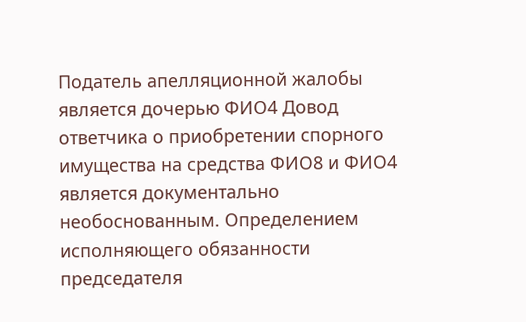Податель апелляционной жалобы является дочерью ФИО4 Довод ответчика о приобретении спорного имущества на средства ФИО8 и ФИО4 является документально необоснованным. Определением исполняющего обязанности председателя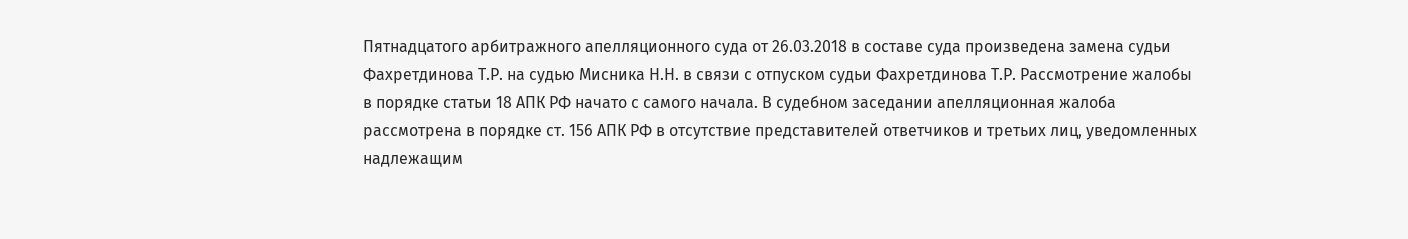Пятнадцатого арбитражного апелляционного суда от 26.03.2018 в составе суда произведена замена судьи Фахретдинова Т.Р. на судью Мисника Н.Н. в связи с отпуском судьи Фахретдинова Т.Р. Рассмотрение жалобы в порядке статьи 18 АПК РФ начато с самого начала. В судебном заседании апелляционная жалоба рассмотрена в порядке ст. 156 АПК РФ в отсутствие представителей ответчиков и третьих лиц, уведомленных надлежащим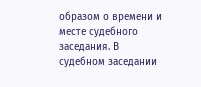образом о времени и месте судебного заседания. В судебном заседании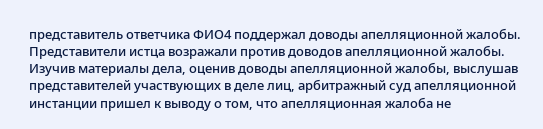представитель ответчика ФИО4 поддержал доводы апелляционной жалобы. Представители истца возражали против доводов апелляционной жалобы. Изучив материалы дела, оценив доводы апелляционной жалобы, выслушав представителей участвующих в деле лиц, арбитражный суд апелляционной инстанции пришел к выводу о том, что апелляционная жалоба не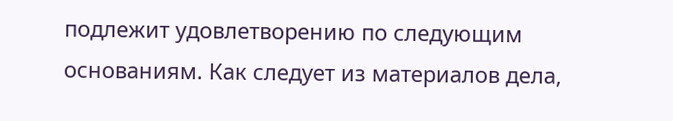подлежит удовлетворению по следующим основаниям. Как следует из материалов дела,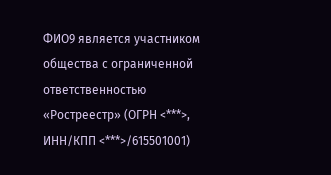ФИО9 является участником общества с ограниченной ответственностью «Ростреестр» (ОГРН <***>, ИНН/КПП <***>/615501001)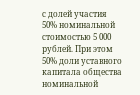с долей участия 50% номинальной стоимостью 5 000 рублей. При этом 50% доли уставного капитала общества номинальной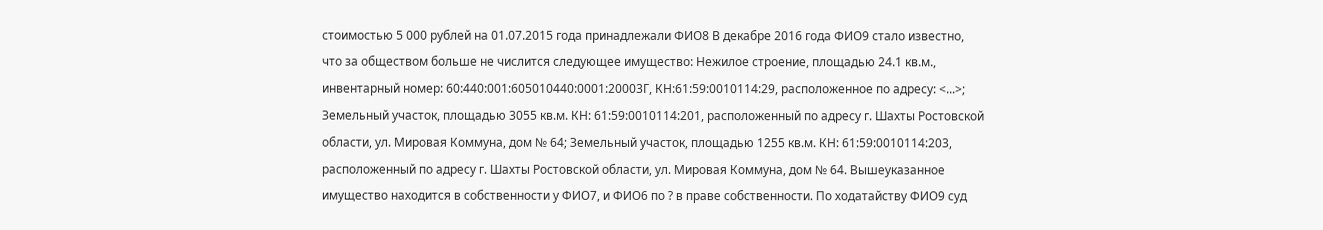стоимостью 5 000 рублей на 01.07.2015 года принадлежали ФИО8 В декабре 2016 года ФИО9 стало известно, что за обществом больше не числится следующее имущество: Нежилое строение, площадью 24.1 кв.м., инвентарный номер: 60:440:001:605010440:0001:20003Г, КН:61:59:0010114:29, расположенное по адресу: <...>; Земельный участок, площадью 3055 кв.м. КН: 61:59:0010114:201, расположенный по адресу г. Шахты Ростовской области, ул. Мировая Коммуна, дом № 64; Земельный участок, площадью 1255 кв.м. КН: 61:59:0010114:203, расположенный по адресу г. Шахты Ростовской области, ул. Мировая Коммуна, дом № 64. Вышеуказанное имущество находится в собственности у ФИО7, и ФИО6 по ? в праве собственности. По ходатайству ФИО9 суд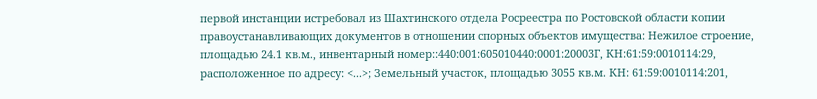первой инстанции истребовал из Шахтинского отдела Росреестра по Ростовской области копии правоустанавливающих документов в отношении спорных объектов имущества: Нежилое строение, площадью 24.1 кв.м., инвентарный номер::440:001:605010440:0001:20003Г, КН:61:59:0010114:29, расположенное по адресу: <...>; Земельный участок, площадью 3055 кв.м. КН: 61:59:0010114:201,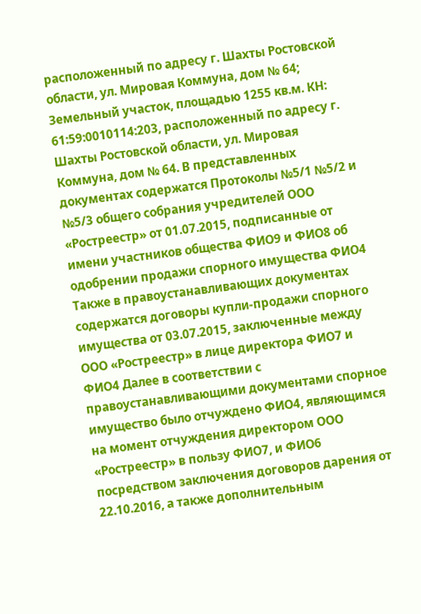расположенный по адресу г. Шахты Ростовской области, ул. Мировая Коммуна, дом № 64; Земельный участок, площадью 1255 кв.м. КН: 61:59:0010114:203, расположенный по адресу г. Шахты Ростовской области, ул. Мировая Коммуна, дом № 64. В представленных документах содержатся Протоколы №5/1 №5/2 и №5/3 общего собрания учредителей ООО «Ростреестр» от 01.07.2015, подписанные от имени участников общества ФИО9 и ФИО8 об одобрении продажи спорного имущества ФИО4 Также в правоустанавливающих документах содержатся договоры купли-продажи спорного имущества от 03.07.2015, заключенные между ООО «Ростреестр» в лице директора ФИО7 и ФИО4 Далее в соответствии с правоустанавливающими документами спорное имущество было отчуждено ФИО4, являющимся на момент отчуждения директором ООО «Ростреестр» в пользу ФИО7, и ФИО6 посредством заключения договоров дарения от 22.10.2016, а также дополнительным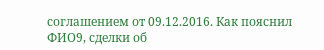соглашением от 09.12.2016. Как пояснил ФИО9, сделки об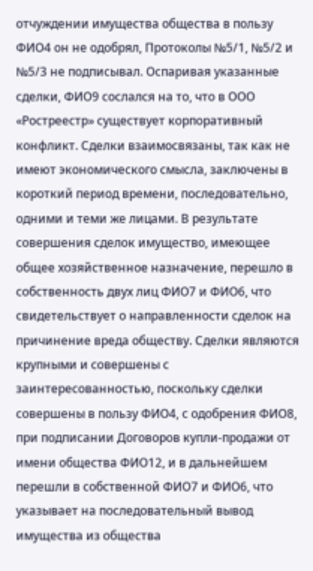отчуждении имущества общества в пользу ФИО4 он не одобрял, Протоколы №5/1, №5/2 и №5/3 не подписывал. Оспаривая указанные сделки, ФИО9 сослался на то, что в ООО «Ростреестр» существует корпоративный конфликт. Сделки взаимосвязаны, так как не имеют экономического смысла, заключены в короткий период времени, последовательно, одними и теми же лицами. В результате совершения сделок имущество, имеющее общее хозяйственное назначение, перешло в собственность двух лиц ФИО7 и ФИО6, что свидетельствует о направленности сделок на причинение вреда обществу. Сделки являются крупными и совершены с заинтересованностью, поскольку сделки совершены в пользу ФИО4, с одобрения ФИО8, при подписании Договоров купли-продажи от имени общества ФИО12, и в дальнейшем перешли в собственной ФИО7 и ФИО6, что указывает на последовательный вывод имущества из общества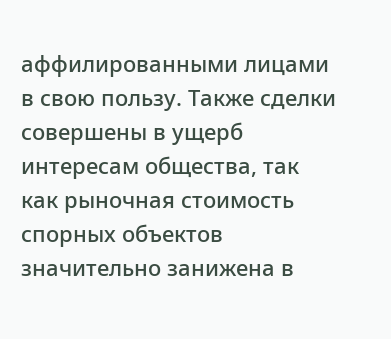аффилированными лицами в свою пользу. Также сделки совершены в ущерб интересам общества, так как рыночная стоимость спорных объектов значительно занижена в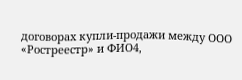договорах купли-продажи между ООО «Ростреестр» и ФИО4,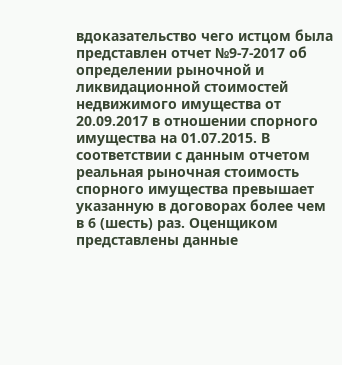вдоказательство чего истцом была представлен отчет №9-7-2017 об определении рыночной и ликвидационной стоимостей недвижимого имущества от 20.09.2017 в отношении спорного имущества на 01.07.2015. В соответствии с данным отчетом реальная рыночная стоимость спорного имущества превышает указанную в договорах более чем в 6 (шесть) раз. Оценщиком представлены данные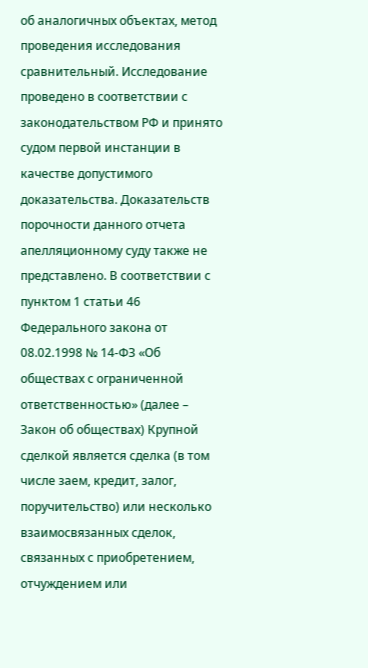об аналогичных объектах, метод проведения исследования сравнительный. Исследование проведено в соответствии с законодательством РФ и принято судом первой инстанции в качестве допустимого доказательства. Доказательств порочности данного отчета апелляционному суду также не представлено. В соответствии с пунктом 1 статьи 46 Федерального закона от 08.02.1998 № 14-ФЗ «Об обществах с ограниченной ответственностью» (далее – Закон об обществах) Крупной сделкой является сделка (в том числе заем, кредит, залог, поручительство) или несколько взаимосвязанных сделок, связанных с приобретением, отчуждением или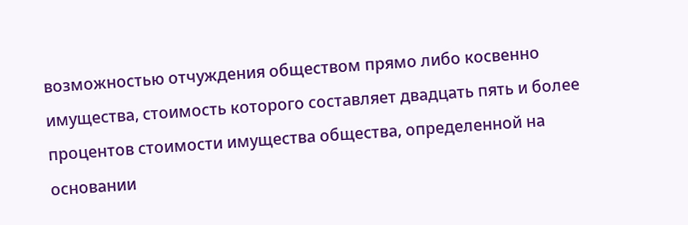возможностью отчуждения обществом прямо либо косвенно имущества, стоимость которого составляет двадцать пять и более процентов стоимости имущества общества, определенной на основании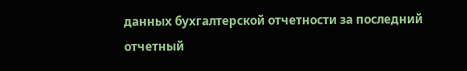данных бухгалтерской отчетности за последний отчетный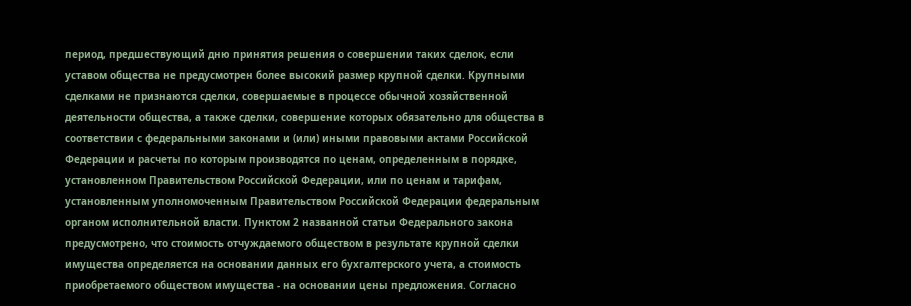период, предшествующий дню принятия решения о совершении таких сделок, если уставом общества не предусмотрен более высокий размер крупной сделки. Крупными сделками не признаются сделки, совершаемые в процессе обычной хозяйственной деятельности общества, а также сделки, совершение которых обязательно для общества в соответствии с федеральными законами и (или) иными правовыми актами Российской Федерации и расчеты по которым производятся по ценам, определенным в порядке, установленном Правительством Российской Федерации, или по ценам и тарифам, установленным уполномоченным Правительством Российской Федерации федеральным органом исполнительной власти. Пунктом 2 названной статьи Федерального закона предусмотрено, что стоимость отчуждаемого обществом в результате крупной сделки имущества определяется на основании данных его бухгалтерского учета, а стоимость приобретаемого обществом имущества - на основании цены предложения. Согласно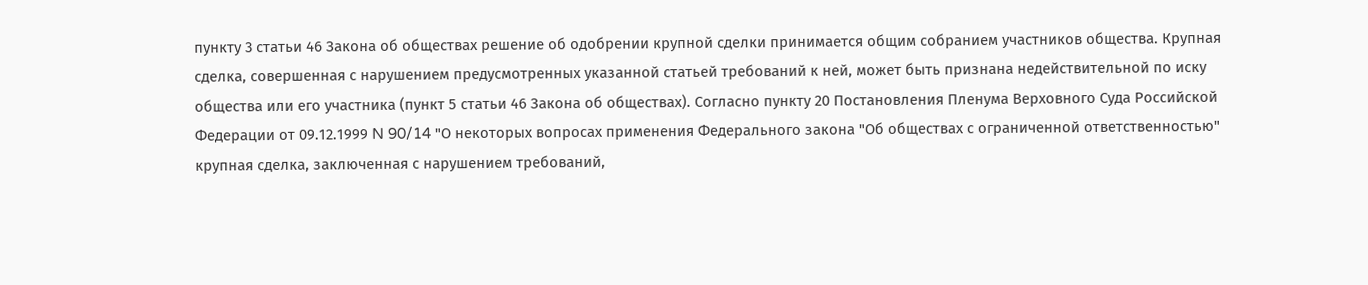пункту 3 статьи 46 Закона об обществах решение об одобрении крупной сделки принимается общим собранием участников общества. Крупная сделка, совершенная с нарушением предусмотренных указанной статьей требований к ней, может быть признана недействительной по иску общества или его участника (пункт 5 статьи 46 Закона об обществах). Согласно пункту 20 Постановления Пленума Верховного Суда Российской Федерации от 09.12.1999 N 90/14 "О некоторых вопросах применения Федерального закона "Об обществах с ограниченной ответственностью" крупная сделка, заключенная с нарушением требований,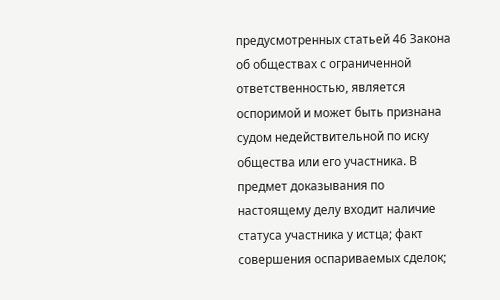предусмотренных статьей 46 Закона об обществах с ограниченной ответственностью, является оспоримой и может быть признана судом недействительной по иску общества или его участника. В предмет доказывания по настоящему делу входит наличие статуса участника у истца; факт совершения оспариваемых сделок;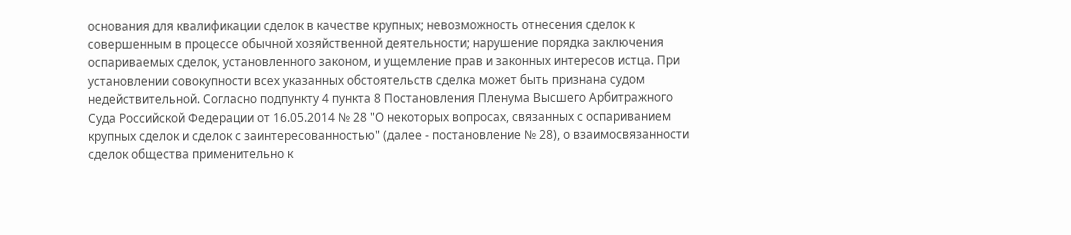основания для квалификации сделок в качестве крупных; невозможность отнесения сделок к совершенным в процессе обычной хозяйственной деятельности; нарушение порядка заключения оспариваемых сделок, установленного законом, и ущемление прав и законных интересов истца. При установлении совокупности всех указанных обстоятельств сделка может быть признана судом недействительной. Согласно подпункту 4 пункта 8 Постановления Пленума Высшего Арбитражного Суда Российской Федерации от 16.05.2014 № 28 "О некоторых вопросах, связанных с оспариванием крупных сделок и сделок с заинтересованностью" (далее - постановление № 28), о взаимосвязанности сделок общества применительно к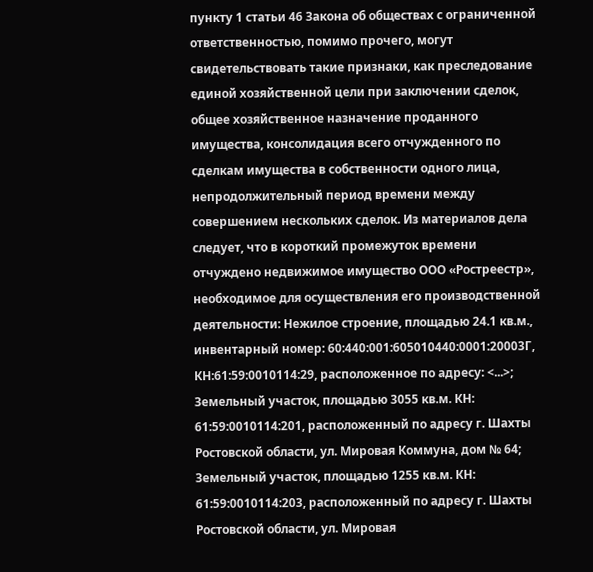пункту 1 статьи 46 Закона об обществах с ограниченной ответственностью, помимо прочего, могут свидетельствовать такие признаки, как преследование единой хозяйственной цели при заключении сделок, общее хозяйственное назначение проданного имущества, консолидация всего отчужденного по сделкам имущества в собственности одного лица, непродолжительный период времени между совершением нескольких сделок. Из материалов дела следует, что в короткий промежуток времени отчуждено недвижимое имущество ООО «Ростреестр», необходимое для осуществления его производственной деятельности: Нежилое строение, площадью 24.1 кв.м., инвентарный номер: 60:440:001:605010440:0001:20003Г, КН:61:59:0010114:29, расположенное по адресу: <...>; Земельный участок, площадью 3055 кв.м. КН: 61:59:0010114:201, расположенный по адресу г. Шахты Ростовской области, ул. Мировая Коммуна, дом № 64; Земельный участок, площадью 1255 кв.м. КН: 61:59:0010114:203, расположенный по адресу г. Шахты Ростовской области, ул. Мировая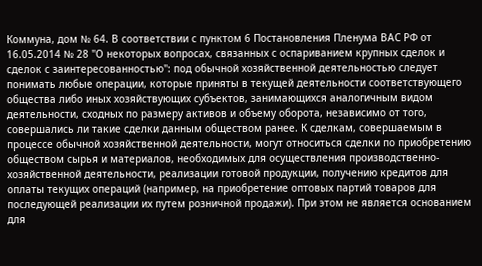Коммуна, дом № 64. В соответствии с пунктом 6 Постановления Пленума ВАС РФ от 16.05.2014 № 28 "О некоторых вопросах, связанных с оспариванием крупных сделок и сделок с заинтересованностью": под обычной хозяйственной деятельностью следует понимать любые операции, которые приняты в текущей деятельности соответствующего общества либо иных хозяйствующих субъектов, занимающихся аналогичным видом деятельности, сходных по размеру активов и объему оборота, независимо от того, совершались ли такие сделки данным обществом ранее. К сделкам, совершаемым в процессе обычной хозяйственной деятельности, могут относиться сделки по приобретению обществом сырья и материалов, необходимых для осуществления производственно-хозяйственной деятельности, реализации готовой продукции, получению кредитов для оплаты текущих операций (например, на приобретение оптовых партий товаров для последующей реализации их путем розничной продажи). При этом не является основанием для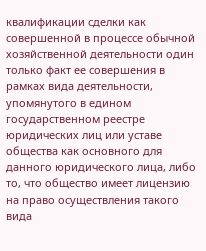квалификации сделки как совершенной в процессе обычной хозяйственной деятельности один только факт ее совершения в рамках вида деятельности, упомянутого в едином государственном реестре юридических лиц или уставе общества как основного для данного юридического лица, либо то, что общество имеет лицензию на право осуществления такого вида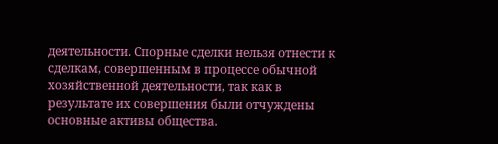деятельности. Спорные сделки нельзя отнести к сделкам, совершенным в процессе обычной хозяйственной деятельности, так как в результате их совершения были отчуждены основные активы общества.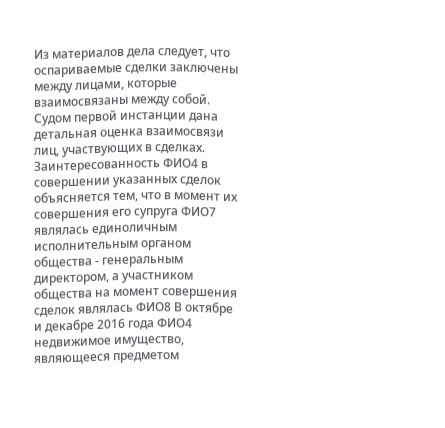Из материалов дела следует, что оспариваемые сделки заключены между лицами, которые взаимосвязаны между собой. Судом первой инстанции дана детальная оценка взаимосвязи лиц, участвующих в сделках. Заинтересованность ФИО4 в совершении указанных сделок объясняется тем, что в момент их совершения его супруга ФИО7 являлась единоличным исполнительным органом общества - генеральным директором, а участником общества на момент совершения сделок являлась ФИО8 В октябре и декабре 2016 года ФИО4 недвижимое имущество, являющееся предметом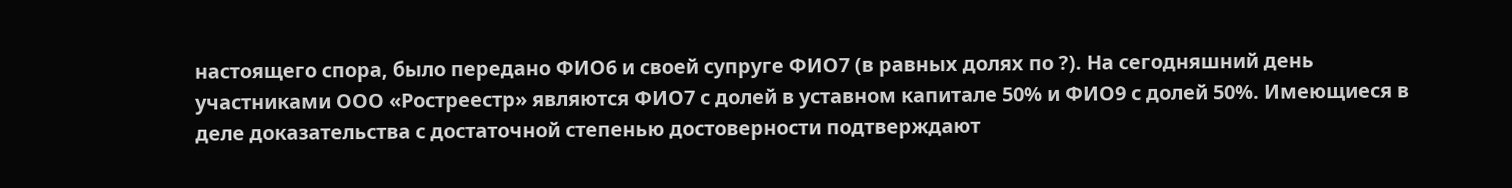настоящего спора, было передано ФИО6 и своей супруге ФИО7 (в равных долях по ?). На сегодняшний день участниками ООО «Ростреестр» являются ФИО7 с долей в уставном капитале 50% и ФИО9 с долей 50%. Имеющиеся в деле доказательства с достаточной степенью достоверности подтверждают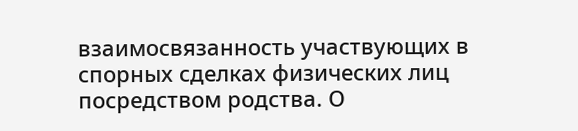взаимосвязанность участвующих в спорных сделках физических лиц посредством родства. О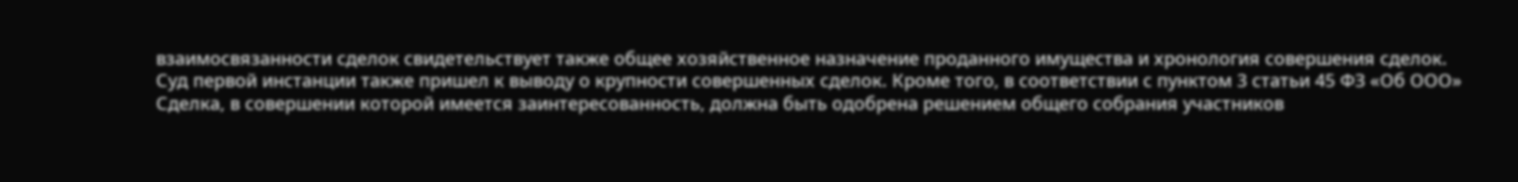взаимосвязанности сделок свидетельствует также общее хозяйственное назначение проданного имущества и хронология совершения сделок. Суд первой инстанции также пришел к выводу о крупности совершенных сделок. Кроме того, в соответствии с пунктом 3 статьи 45 ФЗ «Об ООО» Сделка, в совершении которой имеется заинтересованность, должна быть одобрена решением общего собрания участников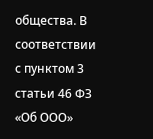общества. В соответствии с пунктом 3 статьи 46 ФЗ «Об ООО»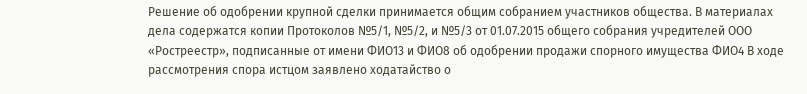Решение об одобрении крупной сделки принимается общим собранием участников общества. В материалах дела содержатся копии Протоколов №5/1, №5/2, и №5/3 от 01.07.2015 общего собрания учредителей ООО «Ростреестр», подписанные от имени ФИО13 и ФИО8 об одобрении продажи спорного имущества ФИО4 В ходе рассмотрения спора истцом заявлено ходатайство о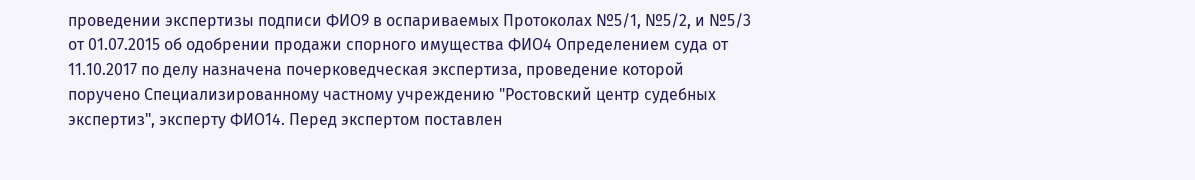проведении экспертизы подписи ФИО9 в оспариваемых Протоколах №5/1, №5/2, и №5/3 от 01.07.2015 об одобрении продажи спорного имущества ФИО4 Определением суда от 11.10.2017 по делу назначена почерковедческая экспертиза, проведение которой поручено Специализированному частному учреждению "Ростовский центр судебных экспертиз", эксперту ФИО14. Перед экспертом поставлен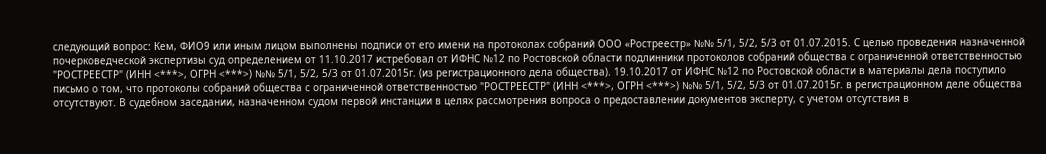следующий вопрос: Кем, ФИО9 или иным лицом выполнены подписи от его имени на протоколах собраний ООО «Ростреестр» №№ 5/1, 5/2, 5/3 от 01.07.2015. С целью проведения назначенной почерковедческой экспертизы суд определением от 11.10.2017 истребовал от ИФНС №12 по Ростовской области подлинники протоколов собраний общества с ограниченной ответственностью "РОСТРЕЕСТР" (ИНН <***>, ОГРН <***>) №№ 5/1, 5/2, 5/3 от 01.07.2015г. (из регистрационного дела общества). 19.10.2017 от ИФНС №12 по Ростовской области в материалы дела поступило письмо о том, что протоколы собраний общества с ограниченной ответственностью "РОСТРЕЕСТР" (ИНН <***>, ОГРН <***>) №№ 5/1, 5/2, 5/3 от 01.07.2015г. в регистрационном деле общества отсутствуют. В судебном заседании, назначенном судом первой инстанции в целях рассмотрения вопроса о предоставлении документов эксперту, с учетом отсутствия в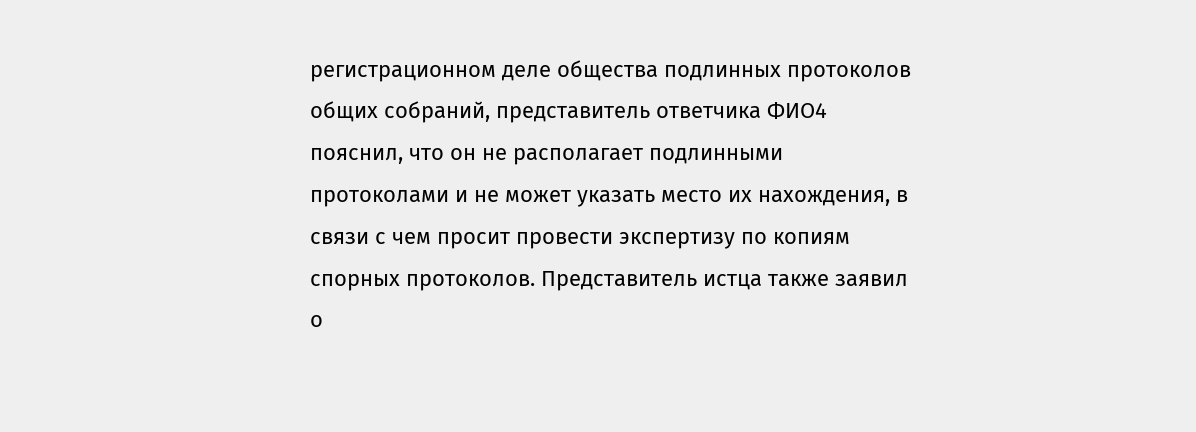регистрационном деле общества подлинных протоколов общих собраний, представитель ответчика ФИО4 пояснил, что он не располагает подлинными протоколами и не может указать место их нахождения, в связи с чем просит провести экспертизу по копиям спорных протоколов. Представитель истца также заявил о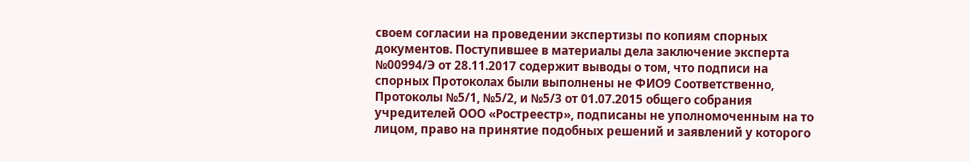своем согласии на проведении экспертизы по копиям спорных документов. Поступившее в материалы дела заключение эксперта №00994/Э от 28.11.2017 содержит выводы о том, что подписи на спорных Протоколах были выполнены не ФИО9 Соответственно, Протоколы №5/1, №5/2, и №5/3 от 01.07.2015 общего собрания учредителей ООО «Ростреестр», подписаны не уполномоченным на то лицом, право на принятие подобных решений и заявлений у которого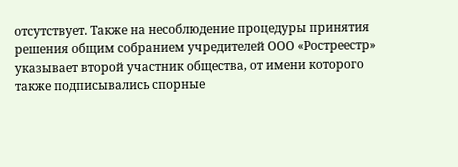отсутствует. Также на несоблюдение процедуры принятия решения общим собранием учредителей ООО «Ростреестр» указывает второй участник общества, от имени которого также подписывались спорные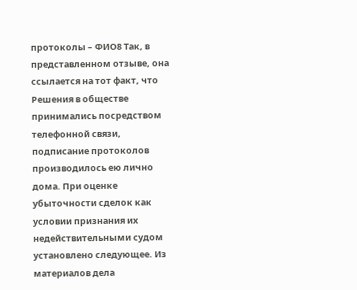протоколы – ФИО8 Так, в представленном отзыве, она ссылается на тот факт, что Решения в обществе принимались посредством телефонной связи, подписание протоколов производилось ею лично дома. При оценке убыточности сделок как условии признания их недействительными судом установлено следующее. Из материалов дела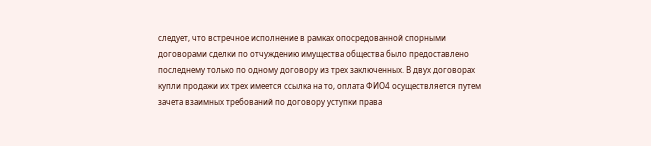следует, что встречное исполнение в рамках опосредованной спорными договорами сделки по отчуждению имущества общества было предоставлено последнему только по одному договору из трех заключенных. В двух договорах купли продажи их трех имеется ссылка на то, оплата ФИО4 осуществляется путем зачета взаимных требований по договору уступки права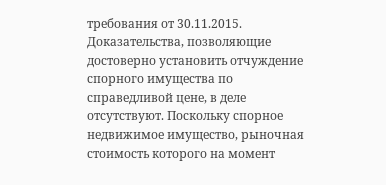требования от 30.11.2015. Доказательства, позволяющие достоверно установить отчуждение спорного имущества по справедливой цене, в деле отсутствуют. Поскольку спорное недвижимое имущество, рыночная стоимость которого на момент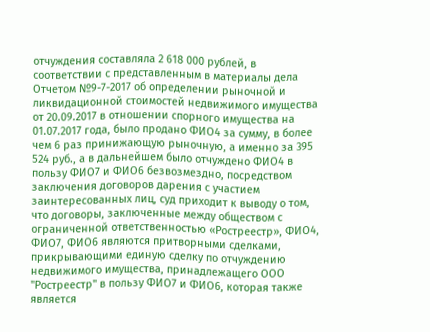отчуждения составляла 2 618 000 рублей, в соответствии с представленным в материалы дела Отчетом №9-7-2017 об определении рыночной и ликвидационной стоимостей недвижимого имущества от 20.09.2017 в отношении спорного имущества на 01.07.2017 года, было продано ФИО4 за сумму, в более чем 6 раз принижающую рыночную, а именно за 395 524 руб., а в дальнейшем было отчуждено ФИО4 в пользу ФИО7 и ФИО6 безвозмездно, посредством заключения договоров дарения с участием заинтересованных лиц, суд приходит к выводу о том, что договоры, заключенные между обществом с ограниченной ответственностью «Ростреестр», ФИО4, ФИО7, ФИО6 являются притворными сделками, прикрывающими единую сделку по отчуждению недвижимого имущества, принадлежащего ООО "Ростреестр" в пользу ФИО7 и ФИО6, которая также является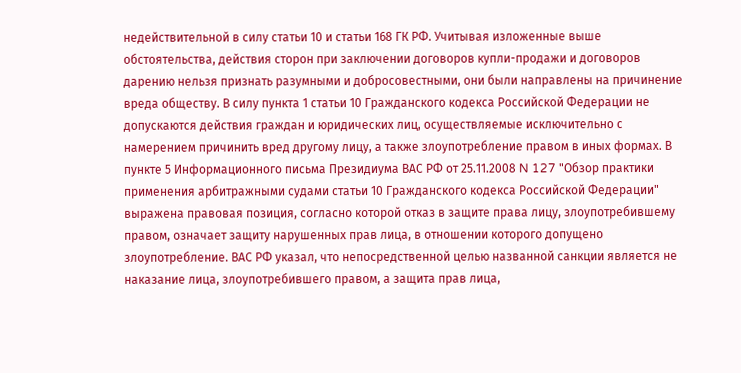недействительной в силу статьи 10 и статьи 168 ГК РФ. Учитывая изложенные выше обстоятельства, действия сторон при заключении договоров купли-продажи и договоров дарению нельзя признать разумными и добросовестными, они были направлены на причинение вреда обществу. В силу пункта 1 статьи 10 Гражданского кодекса Российской Федерации не допускаются действия граждан и юридических лиц, осуществляемые исключительно с намерением причинить вред другому лицу, а также злоупотребление правом в иных формах. В пункте 5 Информационного письма Президиума ВАС РФ от 25.11.2008 N 127 "Обзор практики применения арбитражными судами статьи 10 Гражданского кодекса Российской Федерации" выражена правовая позиция, согласно которой отказ в защите права лицу, злоупотребившему правом, означает защиту нарушенных прав лица, в отношении которого допущено злоупотребление. ВАС РФ указал, что непосредственной целью названной санкции является не наказание лица, злоупотребившего правом, а защита прав лица,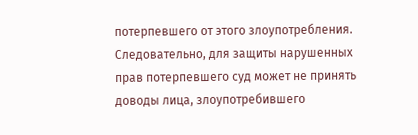потерпевшего от этого злоупотребления. Следовательно, для защиты нарушенных прав потерпевшего суд может не принять доводы лица, злоупотребившего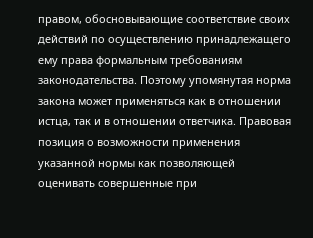правом, обосновывающие соответствие своих действий по осуществлению принадлежащего ему права формальным требованиям законодательства. Поэтому упомянутая норма закона может применяться как в отношении истца, так и в отношении ответчика. Правовая позиция о возможности применения указанной нормы как позволяющей оценивать совершенные при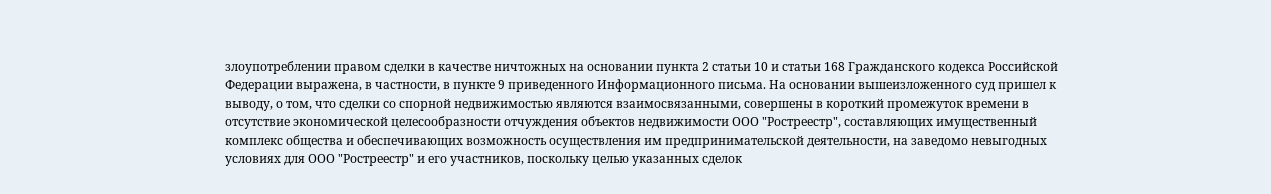злоупотреблении правом сделки в качестве ничтожных на основании пункта 2 статьи 10 и статьи 168 Гражданского кодекса Российской Федерации выражена, в частности, в пункте 9 приведенного Информационного письма. На основании вышеизложенного суд пришел к выводу, о том, что сделки со спорной недвижимостью являются взаимосвязанными, совершены в короткий промежуток времени в отсутствие экономической целесообразности отчуждения объектов недвижимости ООО "Ростреестр", составляющих имущественный комплекс общества и обеспечивающих возможность осуществления им предпринимательской деятельности, на заведомо невыгодных условиях для ООО "Ростреестр" и его участников, поскольку целью указанных сделок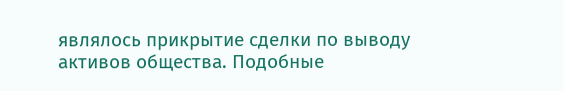являлось прикрытие сделки по выводу активов общества. Подобные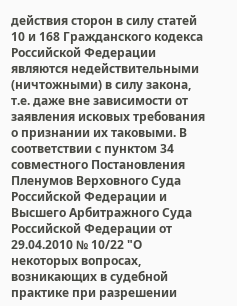действия сторон в силу статей 10 и 168 Гражданского кодекса Российской Федерации являются недействительными (ничтожными) в силу закона, т.е. даже вне зависимости от заявления исковых требования о признании их таковыми. В соответствии с пунктом 34 совместного Постановления Пленумов Верховного Суда Российской Федерации и Высшего Арбитражного Суда Российской Федерации от 29.04.2010 № 10/22 "О некоторых вопросах, возникающих в судебной практике при разрешении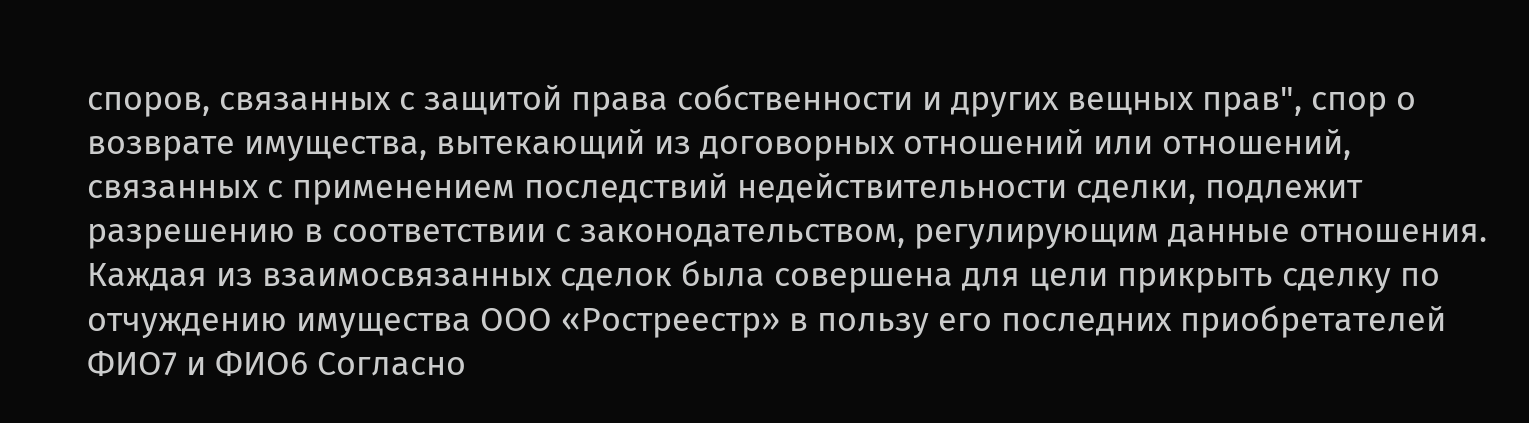споров, связанных с защитой права собственности и других вещных прав", спор о возврате имущества, вытекающий из договорных отношений или отношений, связанных с применением последствий недействительности сделки, подлежит разрешению в соответствии с законодательством, регулирующим данные отношения. Каждая из взаимосвязанных сделок была совершена для цели прикрыть сделку по отчуждению имущества ООО «Ростреестр» в пользу его последних приобретателей ФИО7 и ФИО6 Согласно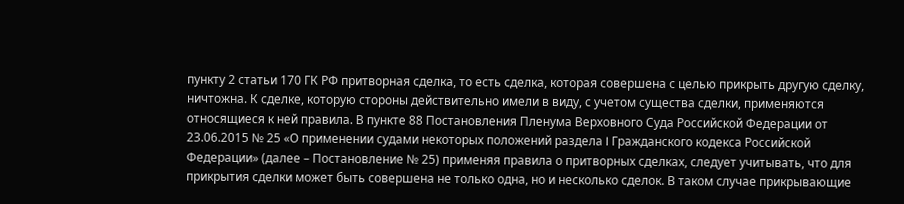пункту 2 статьи 170 ГК РФ притворная сделка, то есть сделка, которая совершена с целью прикрыть другую сделку, ничтожна. К сделке, которую стороны действительно имели в виду, с учетом существа сделки, применяются относящиеся к ней правила. В пункте 88 Постановления Пленума Верховного Суда Российской Федерации от 23.06.2015 № 25 «О применении судами некоторых положений раздела I Гражданского кодекса Российской Федерации» (далее – Постановление № 25) применяя правила о притворных сделках, следует учитывать, что для прикрытия сделки может быть совершена не только одна, но и несколько сделок. В таком случае прикрывающие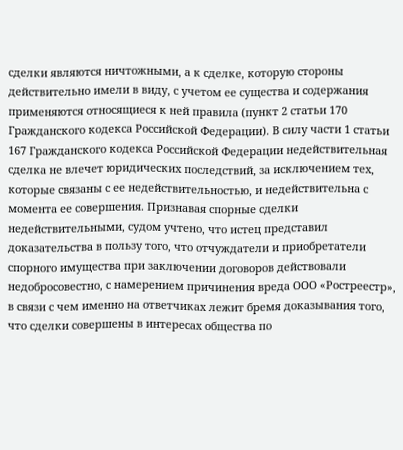сделки являются ничтожными, а к сделке, которую стороны действительно имели в виду, с учетом ее существа и содержания применяются относящиеся к ней правила (пункт 2 статьи 170 Гражданского кодекса Российской Федерации). В силу части 1 статьи 167 Гражданского кодекса Российской Федерации недействительная сделка не влечет юридических последствий, за исключением тех, которые связаны с ее недействительностью, и недействительна с момента ее совершения. Признавая спорные сделки недействительными, судом учтено, что истец представил доказательства в пользу того, что отчуждатели и приобретатели спорного имущества при заключении договоров действовали недобросовестно, с намерением причинения вреда ООО «Ростреестр», в связи с чем именно на ответчиках лежит бремя доказывания того, что сделки совершены в интересах общества по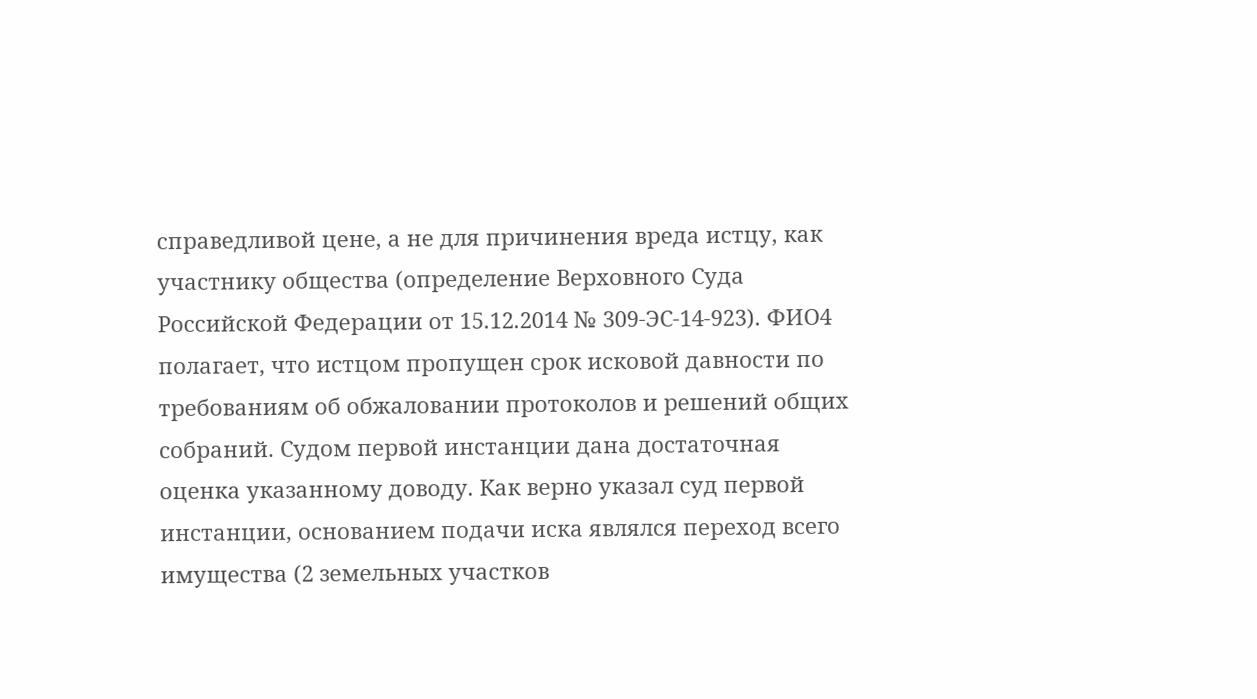справедливой цене, а не для причинения вреда истцу, как участнику общества (определение Верховного Суда Российской Федерации от 15.12.2014 № 309-ЭС-14-923). ФИО4 полагает, что истцом пропущен срок исковой давности по требованиям об обжаловании протоколов и решений общих собраний. Судом первой инстанции дана достаточная оценка указанному доводу. Как верно указал суд первой инстанции, основанием подачи иска являлся переход всего имущества (2 земельных участков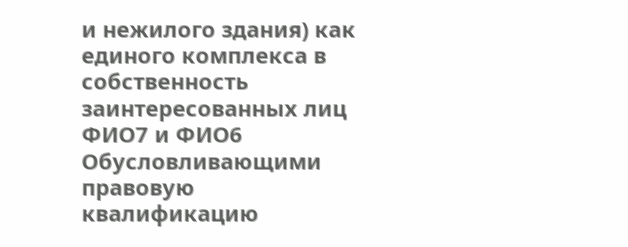и нежилого здания) как единого комплекса в собственность заинтересованных лиц ФИО7 и ФИО6 Обусловливающими правовую квалификацию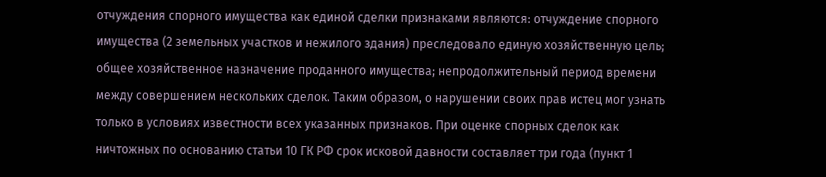отчуждения спорного имущества как единой сделки признаками являются: отчуждение спорного имущества (2 земельных участков и нежилого здания) преследовало единую хозяйственную цель; общее хозяйственное назначение проданного имущества; непродолжительный период времени между совершением нескольких сделок. Таким образом, о нарушении своих прав истец мог узнать только в условиях известности всех указанных признаков. При оценке спорных сделок как ничтожных по основанию статьи 10 ГК РФ срок исковой давности составляет три года (пункт 1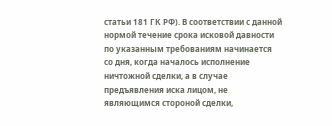статьи 181 ГК РФ). В соответствии с данной нормой течение срока исковой давности по указанным требованиям начинается со дня, когда началось исполнение ничтожной сделки, а в случае предъявления иска лицом, не являющимся стороной сделки,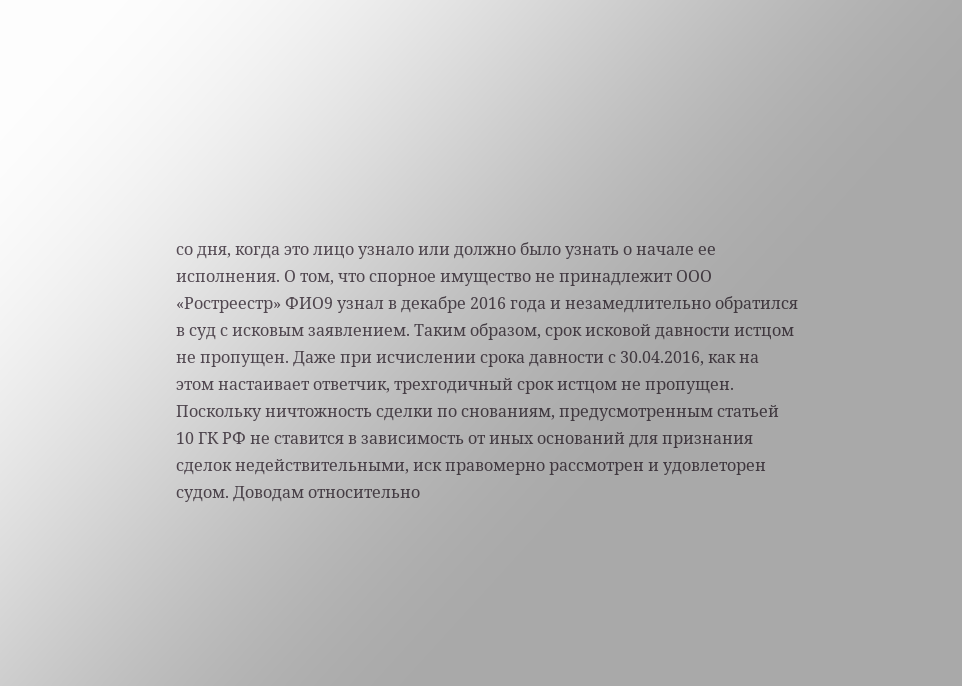со дня, когда это лицо узнало или должно было узнать о начале ее исполнения. О том, что спорное имущество не принадлежит ООО «Ростреестр» ФИО9 узнал в декабре 2016 года и незамедлительно обратился в суд с исковым заявлением. Таким образом, срок исковой давности истцом не пропущен. Даже при исчислении срока давности с 30.04.2016, как на этом настаивает ответчик, трехгодичный срок истцом не пропущен. Поскольку ничтожность сделки по снованиям, предусмотренным статьей 10 ГК РФ не ставится в зависимость от иных оснований для признания сделок недействительными, иск правомерно рассмотрен и удовлеторен судом. Доводам относительно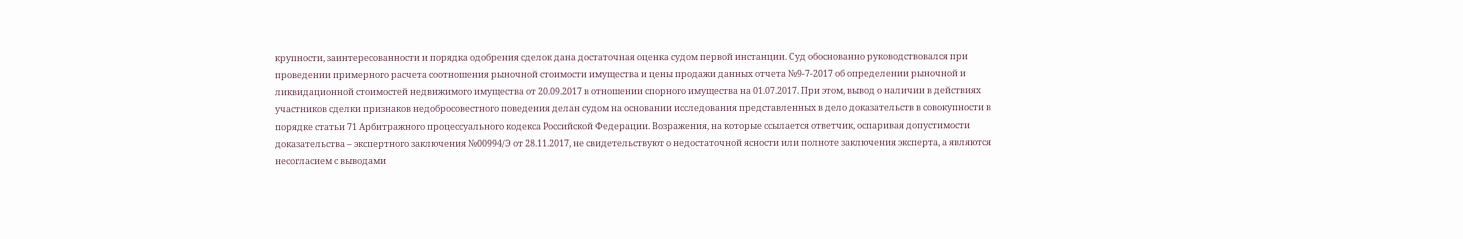крупности, заинтересованности и порядка одобрения сделок дана достаточная оценка судом первой инстанции. Суд обоснованно руководствовался при проведении примерного расчета соотношения рыночной стоимости имущества и цены продажи данных отчета №9-7-2017 об определении рыночной и ликвидационной стоимостей недвижимого имущества от 20.09.2017 в отношении спорного имущества на 01.07.2017. При этом, вывод о наличии в действиях участников сделки признаков недобросовестного поведения делан судом на основании исследования представленных в дело доказательств в совокупности в порядке статьи 71 Арбитражного процессуального кодекса Российской Федерации. Возражения, на которые ссылается ответчик, оспаривая допустимости доказательства – экспертного заключения №00994/Э от 28.11.2017, не свидетельствуют о недостаточной ясности или полноте заключения эксперта, а являются несогласием с выводами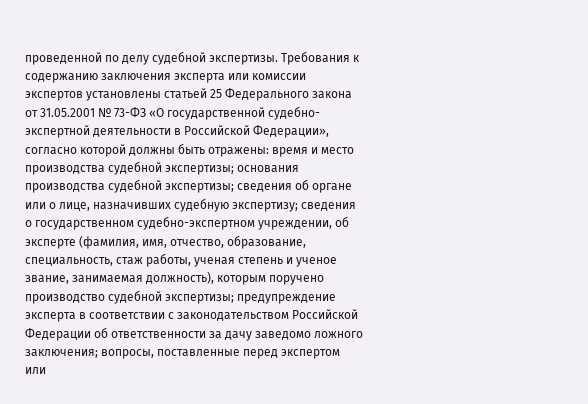проведенной по делу судебной экспертизы. Требования к содержанию заключения эксперта или комиссии экспертов установлены статьей 25 Федерального закона от 31.05.2001 № 73-ФЗ «О государственной судебно-экспертной деятельности в Российской Федерации», согласно которой должны быть отражены: время и место производства судебной экспертизы; основания производства судебной экспертизы; сведения об органе или о лице, назначивших судебную экспертизу; сведения о государственном судебно-экспертном учреждении, об эксперте (фамилия, имя, отчество, образование, специальность, стаж работы, ученая степень и ученое звание, занимаемая должность), которым поручено производство судебной экспертизы; предупреждение эксперта в соответствии с законодательством Российской Федерации об ответственности за дачу заведомо ложного заключения; вопросы, поставленные перед экспертом или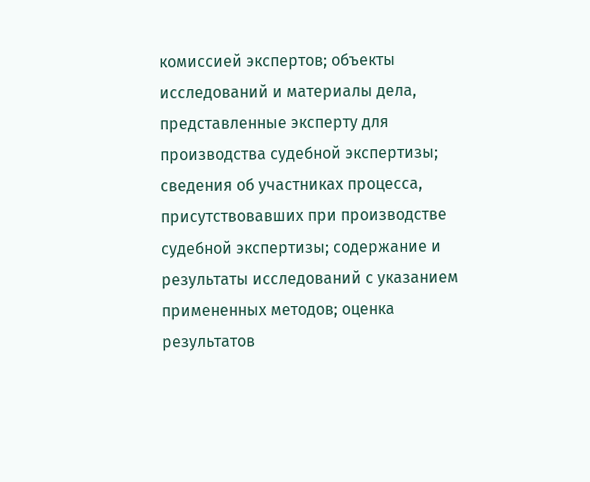комиссией экспертов; объекты исследований и материалы дела, представленные эксперту для производства судебной экспертизы; сведения об участниках процесса, присутствовавших при производстве судебной экспертизы; содержание и результаты исследований с указанием примененных методов; оценка результатов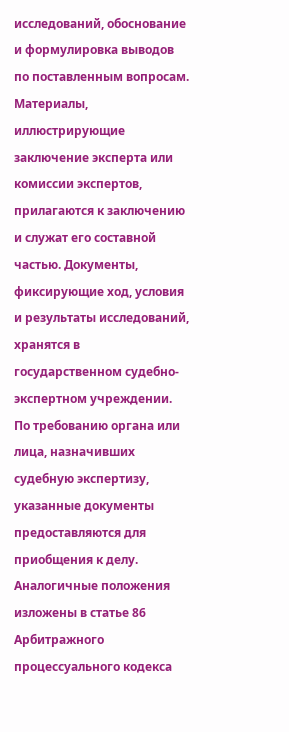исследований, обоснование и формулировка выводов по поставленным вопросам. Материалы, иллюстрирующие заключение эксперта или комиссии экспертов, прилагаются к заключению и служат его составной частью. Документы, фиксирующие ход, условия и результаты исследований, хранятся в государственном судебно-экспертном учреждении. По требованию органа или лица, назначивших судебную экспертизу, указанные документы предоставляются для приобщения к делу. Аналогичные положения изложены в статье 86 Арбитражного процессуального кодекса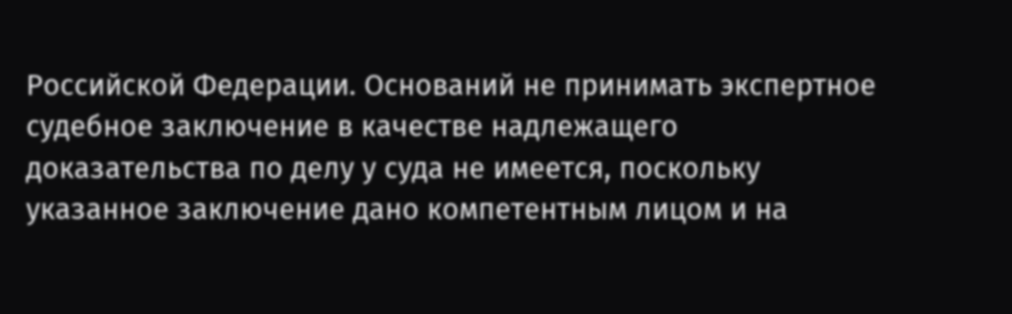Российской Федерации. Оснований не принимать экспертное судебное заключение в качестве надлежащего доказательства по делу у суда не имеется, поскольку указанное заключение дано компетентным лицом и на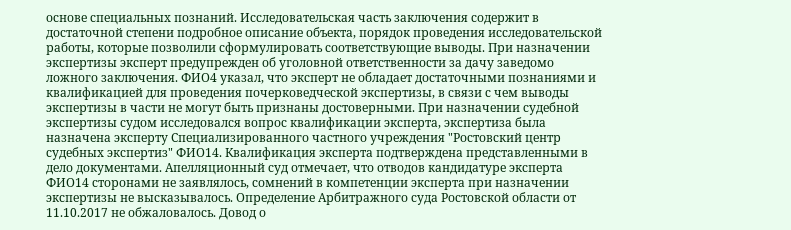основе специальных познаний. Исследовательская часть заключения содержит в достаточной степени подробное описание объекта, порядок проведения исследовательской работы, которые позволили сформулировать соответствующие выводы. При назначении экспертизы эксперт предупрежден об уголовной ответственности за дачу заведомо ложного заключения. ФИО4 указал, что эксперт не обладает достаточными познаниями и квалификацией для проведения почерковедческой экспертизы, в связи с чем выводы экспертизы в части не могут быть признаны достоверными. При назначении судебной экспертизы судом исследовался вопрос квалификации эксперта, экспертиза была назначена эксперту Специализированного частного учреждения "Ростовский центр судебных экспертиз" ФИО14. Квалификация эксперта подтверждена представленными в дело документами. Апелляционный суд отмечает, что отводов кандидатуре эксперта ФИО14 сторонами не заявлялось, сомнений в компетенции эксперта при назначении экспертизы не высказывалось. Определение Арбитражного суда Ростовской области от 11.10.2017 не обжаловалось. Довод о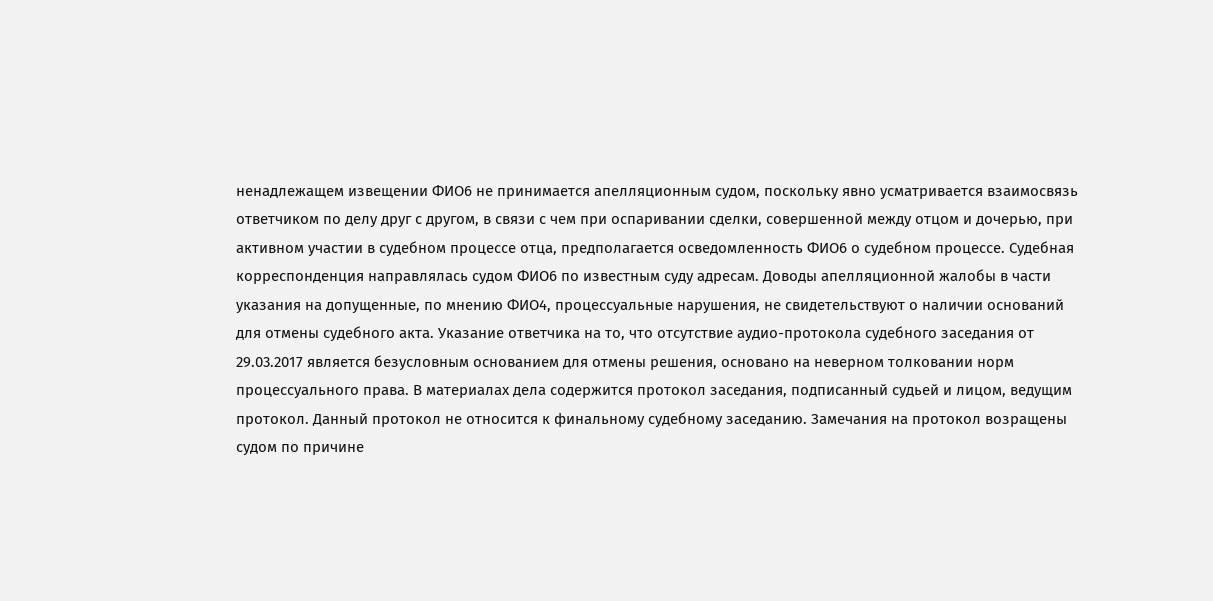ненадлежащем извещении ФИО6 не принимается апелляционным судом, поскольку явно усматривается взаимосвязь ответчиком по делу друг с другом, в связи с чем при оспаривании сделки, совершенной между отцом и дочерью, при активном участии в судебном процессе отца, предполагается осведомленность ФИО6 о судебном процессе. Судебная корреспонденция направлялась судом ФИО6 по известным суду адресам. Доводы апелляционной жалобы в части указания на допущенные, по мнению ФИО4, процессуальные нарушения, не свидетельствуют о наличии оснований для отмены судебного акта. Указание ответчика на то, что отсутствие аудио-протокола судебного заседания от 29.03.2017 является безусловным основанием для отмены решения, основано на неверном толковании норм процессуального права. В материалах дела содержится протокол заседания, подписанный судьей и лицом, ведущим протокол. Данный протокол не относится к финальному судебному заседанию. Замечания на протокол возращены судом по причине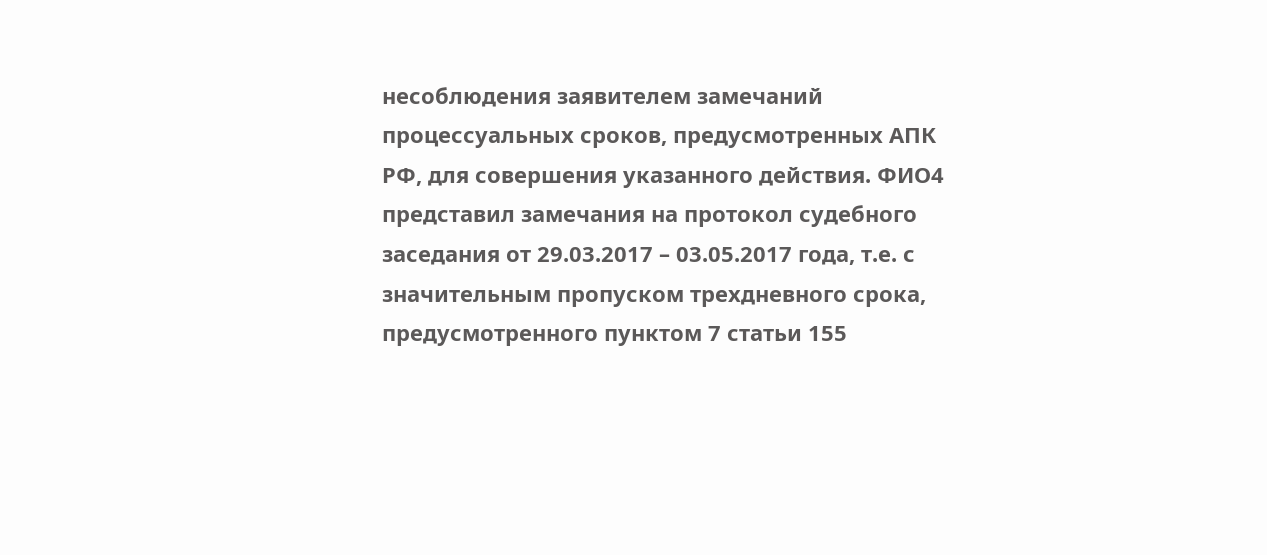несоблюдения заявителем замечаний процессуальных сроков, предусмотренных АПК РФ, для совершения указанного действия. ФИО4 представил замечания на протокол судебного заседания от 29.03.2017 – 03.05.2017 года, т.е. с значительным пропуском трехдневного срока, предусмотренного пунктом 7 статьи 155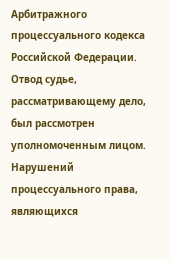Арбитражного процессуального кодекса Российской Федерации. Отвод судье, рассматривающему дело, был рассмотрен уполномоченным лицом. Нарушений процессуального права, являющихся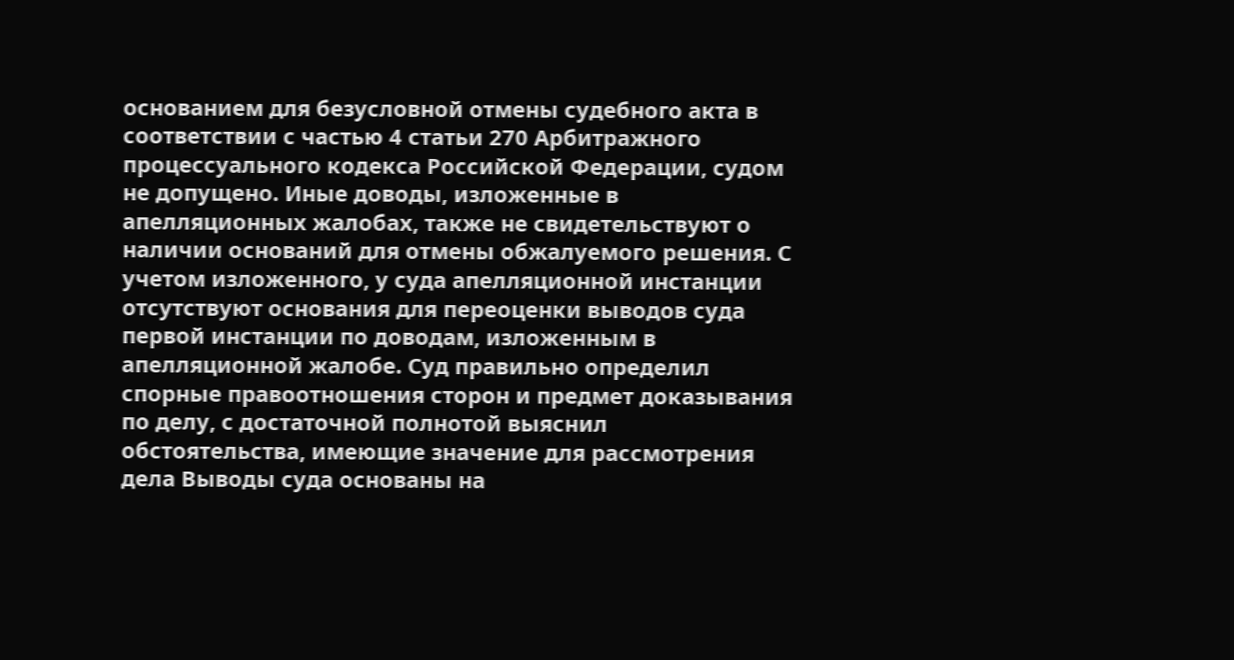основанием для безусловной отмены судебного акта в соответствии с частью 4 статьи 270 Арбитражного процессуального кодекса Российской Федерации, судом не допущено. Иные доводы, изложенные в апелляционных жалобах, также не свидетельствуют о наличии оснований для отмены обжалуемого решения. С учетом изложенного, у суда апелляционной инстанции отсутствуют основания для переоценки выводов суда первой инстанции по доводам, изложенным в апелляционной жалобе. Суд правильно определил спорные правоотношения сторон и предмет доказывания по делу, с достаточной полнотой выяснил обстоятельства, имеющие значение для рассмотрения дела Выводы суда основаны на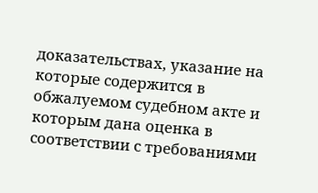доказательствах, указание на которые содержится в обжалуемом судебном акте и которым дана оценка в соответствии с требованиями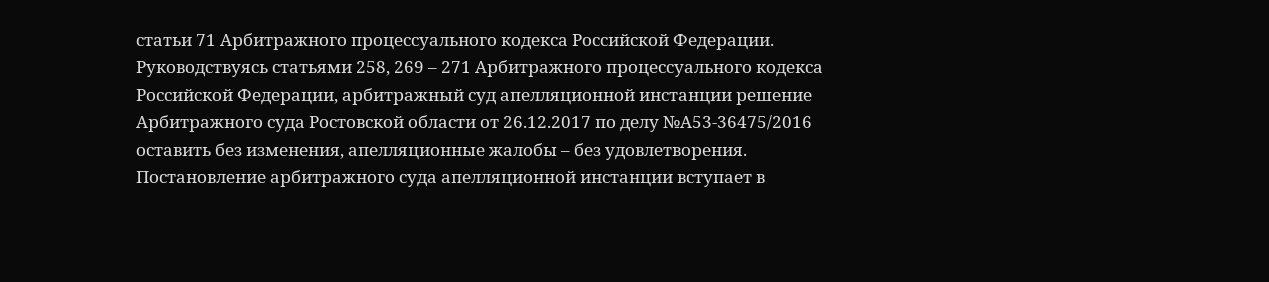статьи 71 Арбитражного процессуального кодекса Российской Федерации. Руководствуясь статьями 258, 269 – 271 Арбитражного процессуального кодекса Российской Федерации, арбитражный суд апелляционной инстанции решение Арбитражного суда Ростовской области от 26.12.2017 по делу №А53-36475/2016 оставить без изменения, апелляционные жалобы – без удовлетворения. Постановление арбитражного суда апелляционной инстанции вступает в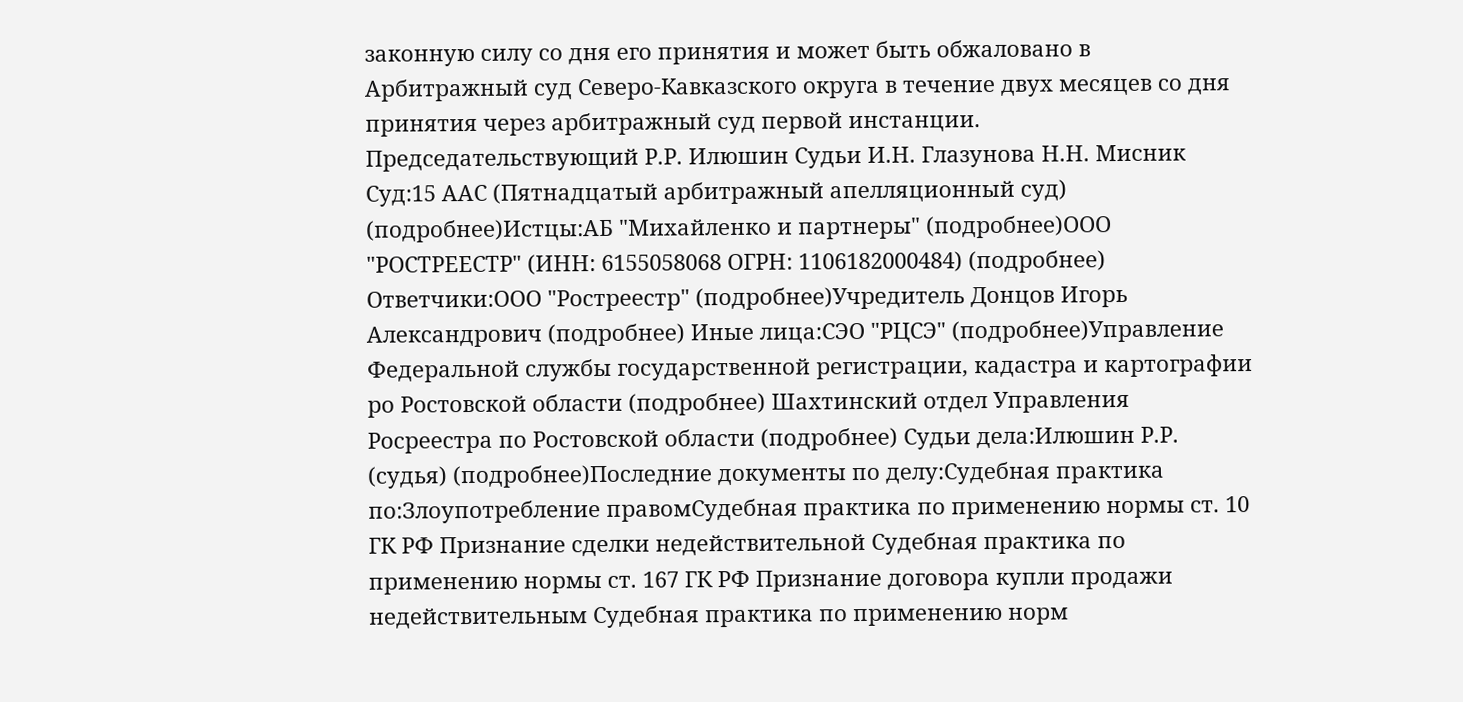законную силу со дня его принятия и может быть обжаловано в Арбитражный суд Северо-Кавказского округа в течение двух месяцев со дня принятия через арбитражный суд первой инстанции. Председательствующий Р.Р. Илюшин Судьи И.Н. Глазунова Н.Н. Мисник Суд:15 ААС (Пятнадцатый арбитражный апелляционный суд) (подробнее)Истцы:АБ "Михайленко и партнеры" (подробнее)ООО "РОСТРЕЕСТР" (ИНН: 6155058068 ОГРН: 1106182000484) (подробнее) Ответчики:ООО "Ростреестр" (подробнее)Учредитель Донцов Игорь Александрович (подробнее) Иные лица:СЭО "РЦСЭ" (подробнее)Управление Федеральной службы государственной регистрации, кадастра и картографии ро Ростовской области (подробнее) Шахтинский отдел Управления Росреестра по Ростовской области (подробнее) Судьи дела:Илюшин Р.Р. (судья) (подробнее)Последние документы по делу:Судебная практика по:Злоупотребление правомСудебная практика по применению нормы ст. 10 ГК РФ Признание сделки недействительной Судебная практика по применению нормы ст. 167 ГК РФ Признание договора купли продажи недействительным Судебная практика по применению норм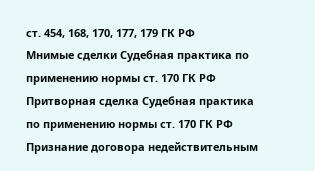ст. 454, 168, 170, 177, 179 ГК РФ
Мнимые сделки Судебная практика по применению нормы ст. 170 ГК РФ Притворная сделка Судебная практика по применению нормы ст. 170 ГК РФ Признание договора недействительным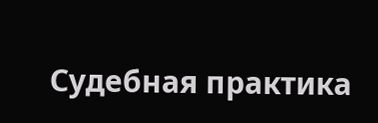Судебная практика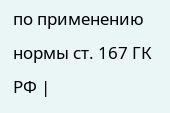по применению нормы ст. 167 ГК РФ |